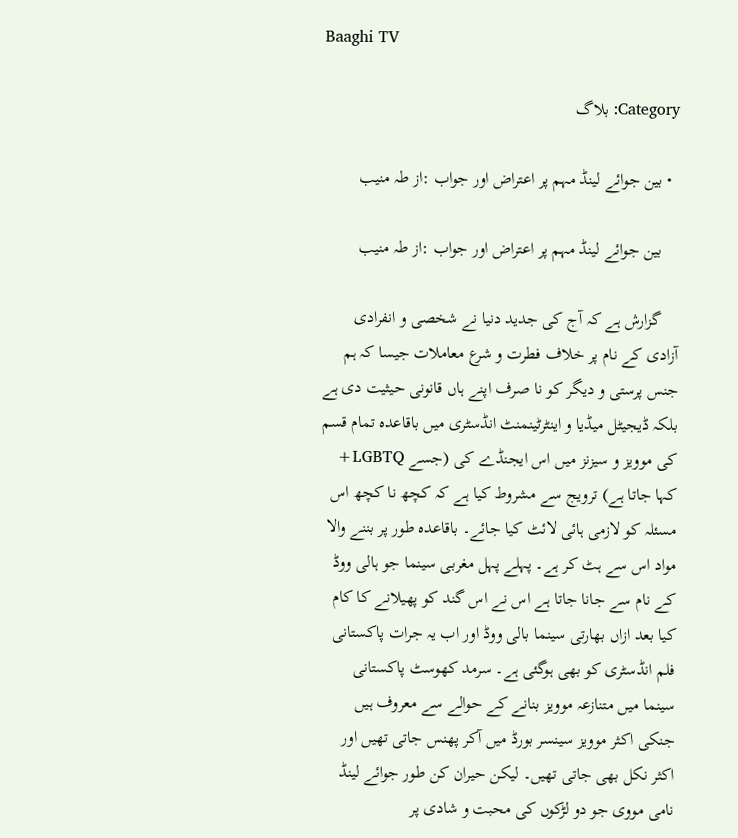Baaghi TV

Category: بلاگ

  • بین جوائے لینڈ مہم پر اعتراض اور جواب :از طہ منیب

    بین جوائے لینڈ مہم پر اعتراض اور جواب :از طہ منیب

    گزارش ہے کہ آج کی جدید دنیا نے شخصی و انفرادی آزادی کے نام پر خلاف فطرت و شرع معاملات جیسا کہ ہم جنس پرستی و دیگر کو نا صرف اپنے ہاں قانونی حیثیت دی ہے بلکہ ڈیجیٹل میڈیا و اینٹرٹینمنٹ انڈسٹری میں باقاعدہ تمام قسم کی موویز و سیزنز میں اس ایجنڈے کی (جسے LGBTQ+ کہا جاتا ہے) ترویج سے مشروط کیا ہے کہ کچھ نا کچھ اس مسئلہ کو لازمی ہائی لائٹ کیا جائے۔ باقاعدہ طور پر بننے والا مواد اس سے ہٹ کر ہے۔ پہلے پہل مغربی سینما جو ہالی ووڈ کے نام سے جانا جاتا ہے اس نے اس گند کو پھیلانے کا کام کیا بعد ازاں بھارتی سینما بالی ووڈ اور اب یہ جرات پاکستانی فلم انڈسٹری کو بھی ہوگئی ہے۔ سرمد کھوسٹ پاکستانی سینما میں متنازعہ موویز بنانے کے حوالے سے معروف ہیں جنکی اکثر موویز سینسر بورڈ میں آکر پھنس جاتی تھیں اور اکثر نکل بھی جاتی تھیں۔ لیکن حیران کن طور جوائے لینڈ نامی مووی جو دو لڑکوں کی محبت و شادی پر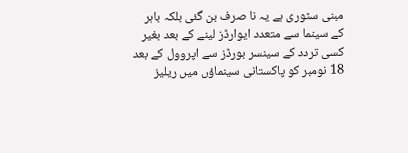مبنی سٹوری ہے یہ نا صرف بن گئی بلکہ باہر کے سینما سے متعدد ایوارڈز لینے کے بعد بغیر کسی تردد کے سینسر بورڈز سے اپروول کے بعد 18 نومبر کو پاکستانی سینماؤں میں ریلیز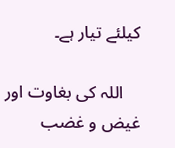کیلئے تیار ہے۔

    اللہ کی بغاوت اور غیض و غضب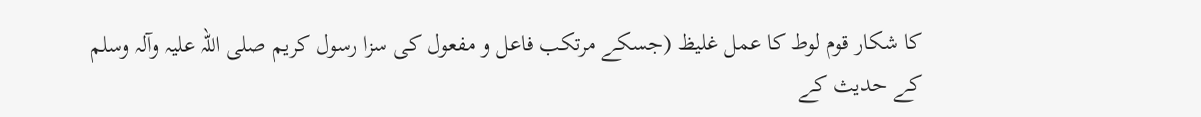کا شکار قوم لوط کا عمل غلیظ (جسکے مرتکب فاعل و مفعول کی سزا رسول کریم صلی اللہ علیہ وآلہ وسلم کے حدیث کے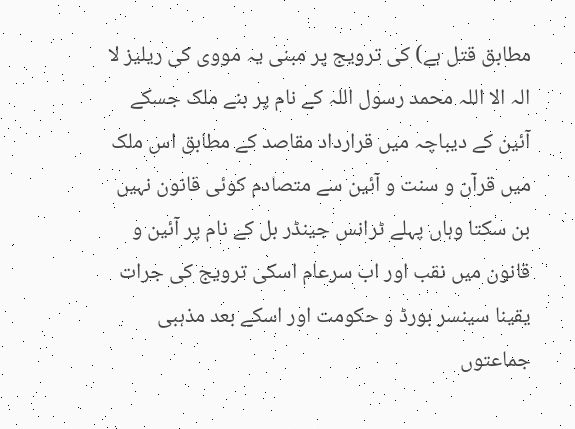مطابق قتل ہے) کی ترویج پر مبنی یہ مووی کی ریلیز لا الہ الا اللہ محمد رسول اللہ کے نام پر بنے ملک جسکے آئین کے دیباچہ میں قرارداد مقاصد کے مطابق اس ملک میں قرآن و سنت و آئین سے متصادم کوئی قانون نہیں بن سکتا وہاں پہلے ٹرانس جینڈر بل کے نام پر آئین و قانون میں نقب اور اب سرعام اسکی ترویج کی جرات یقینا سینسر بورڈ و حکومت اور اسکے بعد مذہبی جماعتوں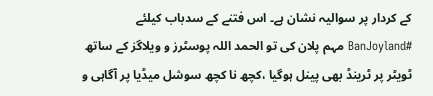کے کردار پر سوالیہ نشان ہے۔ اس فتنے کے سدباب کیلئے #BanJoyland مہم پلان کی تو الحمد اللہ پوسٹرز و ویلاگز کے ساتھ ٹویٹر پر ٹرینڈ بھی پینل ہوگیا ،کچھ نا کچھ سوشل میڈیا پر آگاہی و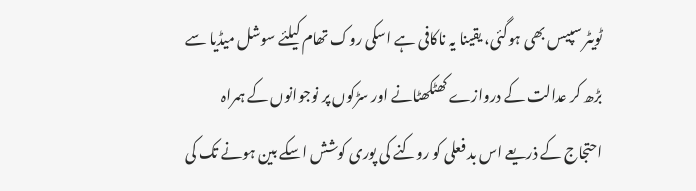ٹویٹر سپیس بھی ہوگئی، یقینا یہ ناکافی ہے اسکی روک تھام کیلئے سوشل میڈیا سے بڑھ کر عدالت کے دروازے کھٹکھٹانے اور سڑکوں پر نوجوانوں کے ہمراہ احتجاج کے ذریعے اس بد فعلی کو روکنے کی پوری کوشش اسکے بین ہونے تک کی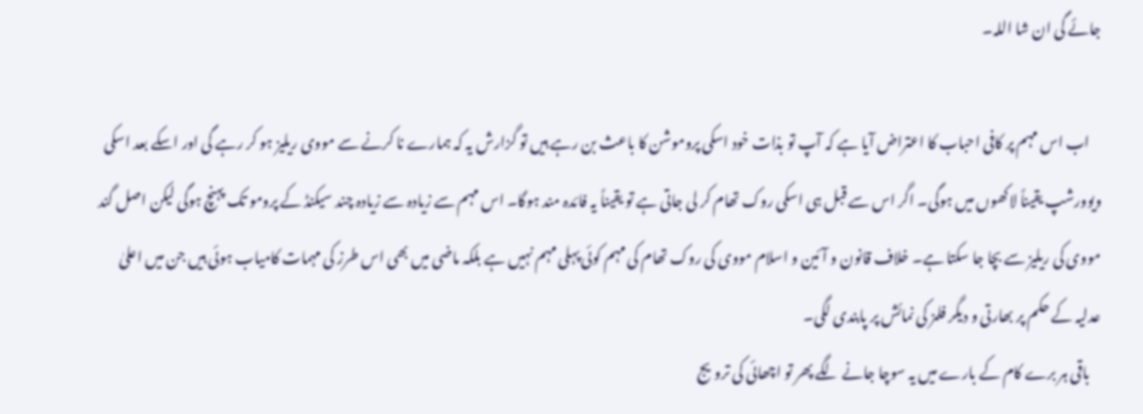جائے گی ان شا اللہ۔

    اب اس مہم پر کافی احباب کا اعتراض آیا ہے کہ آپ تو بذات خود اسکی پروموشن کا باعث بن رہے ہیں تو گزارش یہ کہ ہمارے نا کرنے سے مووی ریلیز ہو کر رہے گی اور اسکے بعد اسکی ویوورشپ یقیناً لاکھوں میں ہوگی۔ اگر اس سے قبل ہی اسکی روک تھام کر لی جاتی ہے تو یقیناً یہ فائدہ مند ہوگا۔ اس مہم سے زیادہ سے زیادہ چند سیکنڈ کے پرومو تک پہنچ ہوگی لیکن اصل گند مووی کی ریلیز سے بچا جا سکتا ہے۔ خلاف قانون و آئین و اسلام مووی کی روک تھام کی مہم کوئی پہلی مہم نہیں ہے بلکہ ماضی میں بھی اس طرز کی مہمات کامیاب ہوئی ہیں جن میں اعلیٰ عدلیہ کے حکم پر بھارتی و دیگر فلمز کی نمائش پر پابندی لگی۔
    باقی ہر برے کام کے بارے میں یہ سوچا جانے لگے پھر تو اچھائی کی ترویج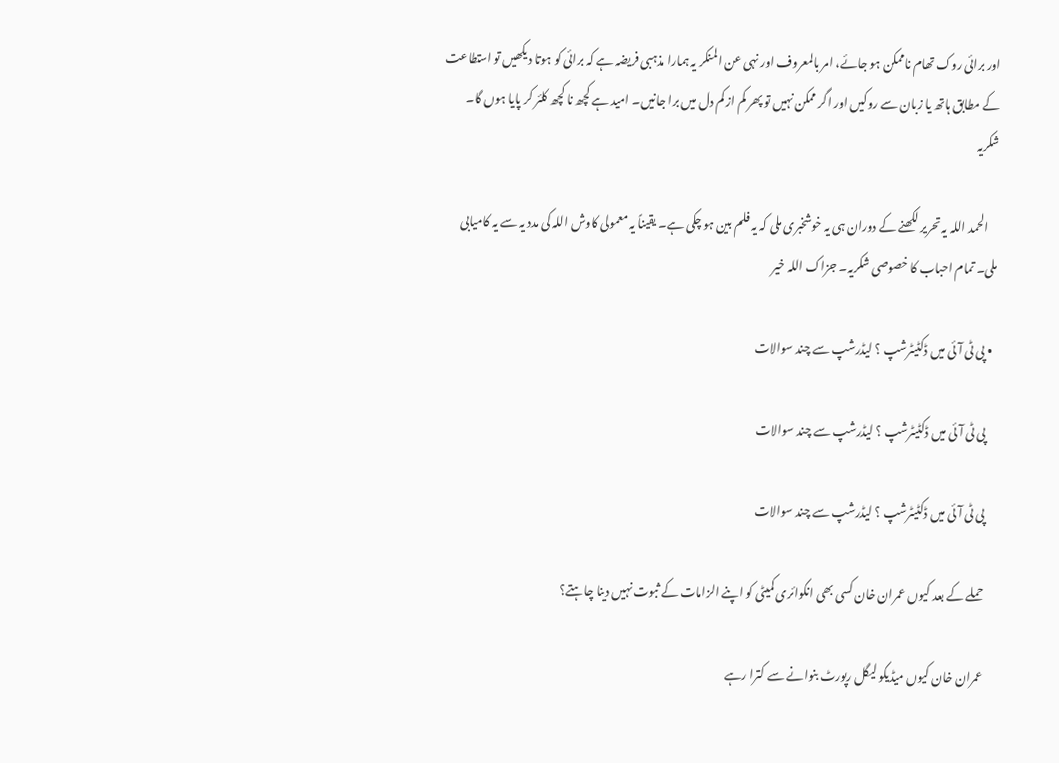اور برائی روک تھام ناممکن ہو جائے، امر بالمعروف اور نہی عن المنکر یہ ہمارا مذہبی فریضہ ہے کہ برائی کو ہوتا دیکھیں تو استطاعت کے مطابق ہاتھ یا زبان سے روکیں اور اگر ممکن نہیں تو پھر کم از کم دل میں برا جانیں۔ امید ہے کچھ نا کچھ کلئر کر پایا ہوں گا۔ شکریہ

    الحمد اللہ یہ تحریر لکھنے کے دوران ہی یہ خوشخبری ملی کہ یہ فلم بین ہو چکی ہے۔ یقیناً یہ معمولی کاوش اللہ کی مدد یہ سے یہ کامیابی ملی۔ تمام احباب کا خصوصی شکریہ۔ جزاک اللہ خیر

  • پی ٹی آئی میں ڈکٹیٹرشپ ؟ لیڈرشپ سے چند سوالات

    پی ٹی آئی میں ڈکٹیٹرشپ ؟ لیڈرشپ سے چند سوالات

    پی ٹی آئی میں ڈکٹیٹرشپ ؟ لیڈرشپ سے چند سوالات

    حملے کے بعد کیوں عمران خان کسی بھی انکوائری کمیٹی کو اپنے الزامات کے ثبوت نہیں دینا چاہتے؟

    عمران خان کیوں میڈیکو لیگل رپورٹ بنوانے سے کترا رہے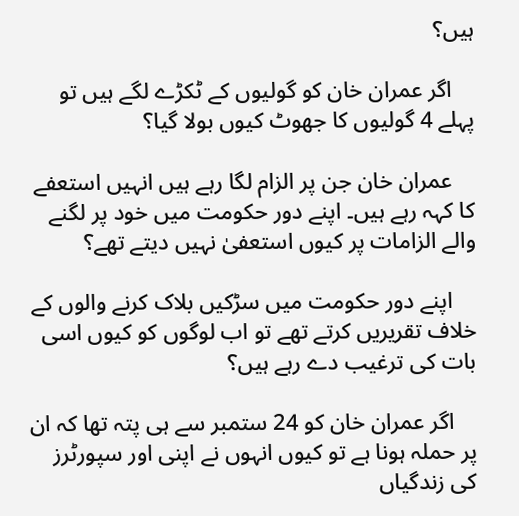ہیں؟

    اگر عمران خان کو گولیوں کے ٹکڑے لگے ہیں تو پہلے 4 گولیوں کا جھوٹ کیوں بولا گیا؟

    عمران خان جن پر الزام لگا رہے ہیں انہیں استعفے کا کہہ رہے ہیں۔ اپنے دور حکومت میں خود پر لگنے والے الزامات پر کیوں استعفیٰ نہیں دیتے تھے؟

    اپنے دور حکومت میں سڑکیں بلاک کرنے والوں کے خلاف تقریریں کرتے تھے تو اب لوگوں کو کیوں اسی بات کی ترغیب دے رہے ہیں؟

    اگر عمران خان کو 24 ستمبر سے ہی پتہ تھا کہ ان پر حملہ ہونا ہے تو کیوں انہوں نے اپنی اور سپورٹرز کی زندگیاں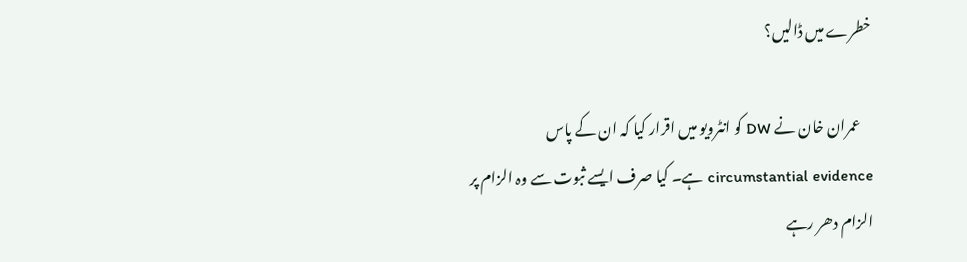خطرے میں ڈالیں؟

    عمران خان نے DW کو انٹرویو میں اقرار کیا کہ ان کے پاس circumstantial evidence ہے۔ کیا صرف ایسے ثبوت سے وہ الزام پر الزام دھر رہے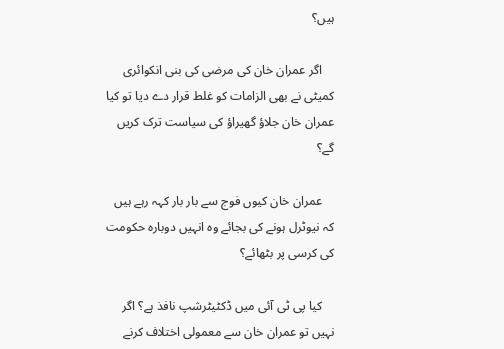ہیں؟

    اگر عمران خان کی مرضی کی بنی انکوائری کمیٹی نے بھی الزامات کو غلط قرار دے دیا تو کیا عمران خان جلاؤ گھیراؤ کی سیاست ترک کریں گے؟

    عمران خان کیوں فوج سے بار بار کہہ رہے ہیں کہ نیوٹرل ہونے کی بجائے وہ انہیں دوبارہ حکومت کی کرسی پر بٹھائے؟

    کیا پی ٹی آئی میں ڈکٹیٹرشپ نافذ ہے؟ اگر نہیں تو عمران خان سے معمولی اختلاف کرنے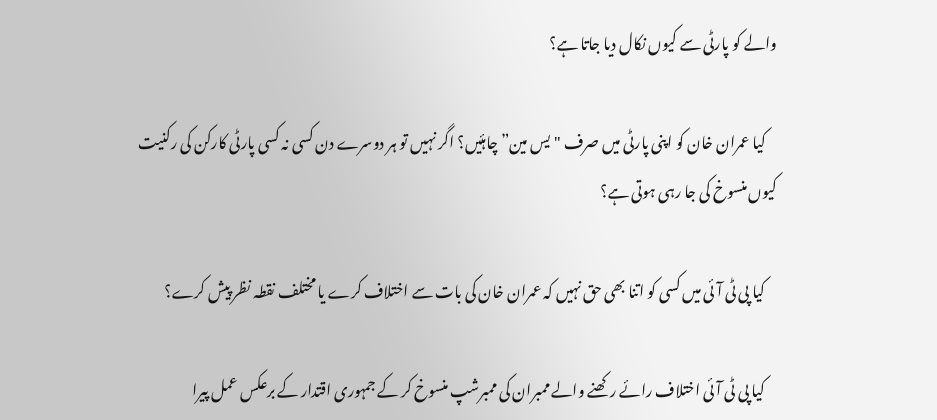والے کو پارٹی سے کیوں نکال دیا جاتا ہے؟

    کیا عمران خان کو اپنی پارٹی میں صرف "یس مین” چاہئیں؟ اگر نہیں تو ہر دوسرے دن کسی نہ کسی پارٹی کارکن کی رکنیت کیوں منسوخ کی جا رہی ہوتی ہے؟

    کیا پی ٹی آئی میں کسی کو اتنا بھی حق نہیں کہ عمران خان کی بات سے اختلاف کرے یا مختلف نقطہ نظر پیش کرے؟

    کیا پی ٹی آئی اختلاف رائے رکھنے والے ممبران کی ممبرشپ منسوخ کر کے جمہوری اقتدار کے برعکس عمل پیرا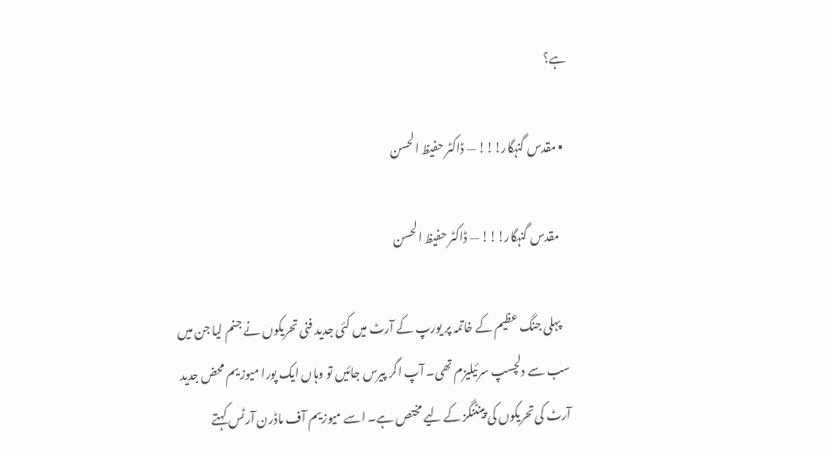ہے؟

  • مقدس گنہگار!!! — ڈاکٹر حفیظ الحسن

    مقدس گنہگار!!! — ڈاکٹر حفیظ الحسن

    پہلی جنگ عظیم کے خاتمہ پر یورپ کے آرٹ میں کئی جدید فنی تحریکوں نے جنم لیا جن میں سب سے دلچسپ سرئیلیزم تھی۔ آپ اگر پیرس جائیں تو وہاں ایک پورا میوزیم محض جدید آرٹ کی تحریکوں کی پینٹنگز کے لیے مختص ہے۔ اسے میوزیم آف ماڈرن آرٹس کہتے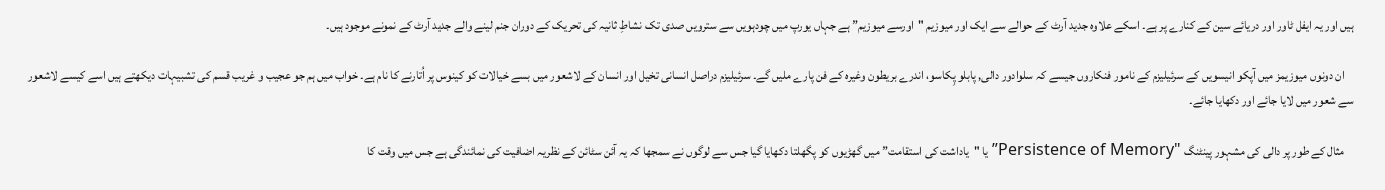ہیں اور یہ ایفل ٹاور اور دریائے سین کے کنارے پر ہے۔ اسکے علاوہ جدید آرٹ کے حوالے سے ایک اور میوزیم "اورسے میوزیم” ہے جہاں یورپ میں چودہویں سے سترویں صدی تک نشاطِ ثانیہ کی تحریک کے دوران جنم لینے والے جدید آرٹ کے نمونے موجود ہیں۔

    ان دونوں میوزیمز میں آپکو انیسویں کے سرئیلیزم کے نامور فنکاروں جیسے کہ سلوادور دالی, پابلو پِکاسو، اندرے بریطون وغیرہ کے فن پارے ملیں گے۔ سرئیلیزم دراصل انسانی تخیل اور انسان کے لاشعور میں بسے خیالات کو کینوس پر اُتارنے کا نام ہے۔ خواب میں ہم جو عجیب و غریب قسم کی تشبیہات دیکھتے ہیں اسے کیسے لاشعور سے شعور میں لایا جائے اور دکھایا جائے۔

    مثال کے طور پر دالی کی مشہور پینٹنگ "Persistence of Memory” یا "یاداشت کی استقامت” میں گھڑیوں کو پگھلتا دکھایا گیا جس سے لوگوں نے سمجھا کہ یہ آئن سٹائن کے نظریہ اضافیت کی نمائندگی ہے جس میں وقت کا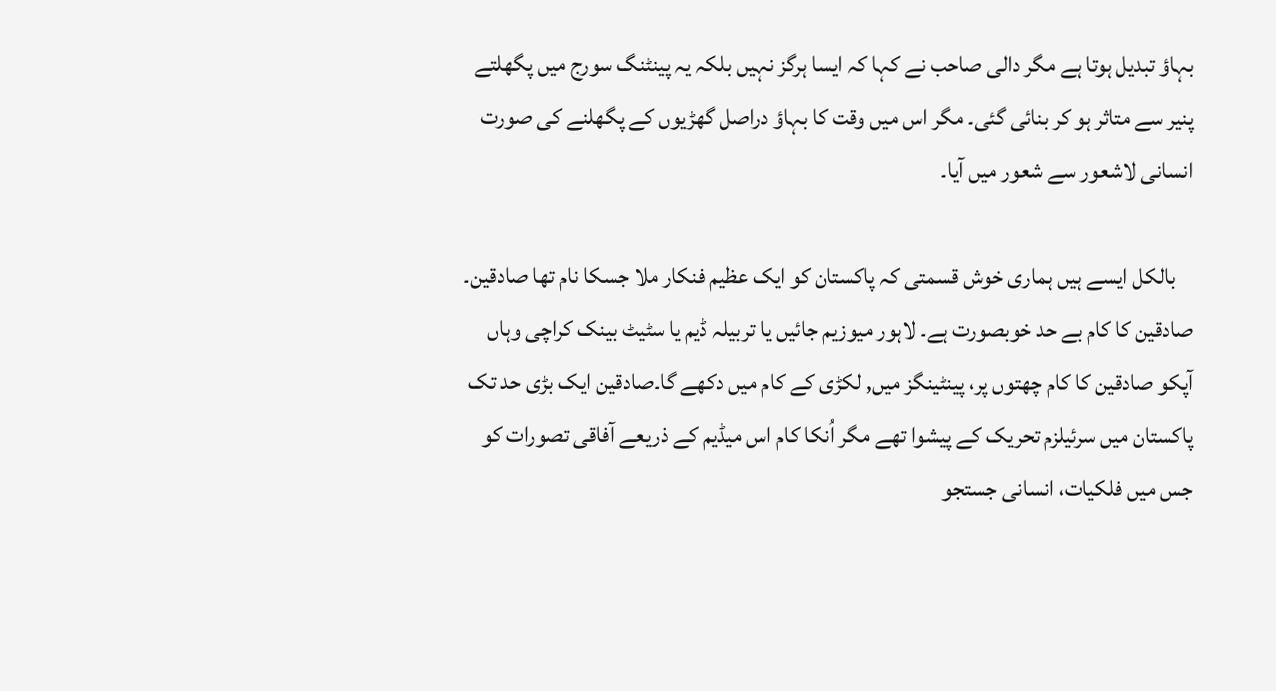بہاؤ تبدیل ہوتا ہے مگر دالی صاحب نے کہا کہ ایسا ہرگز نہیں بلکہ یہ پینٹنگ سورج میں پگھلتے پنیر سے متاثر ہو کر بنائی گئی۔ مگر اس میں وقت کا بہاؤ دراصل گھڑیوں کے پگھلنے کی صورت انسانی لاشعور سے شعور میں آیا۔

    بالکل ایسے ہیں ہماری خوش قسمتی کہ پاکستان کو ایک عظیم فنکار ملا جسکا نام تھا صادقین۔ صادقین کا کام بے حد خوبصورت ہے۔ لاہور میوزیم جائیں یا تربیلہ ڈیم یا سٹیٹ بینک کراچی وہاں آپکو صادقین کا کام چھتوں پر، پینٹینگز میں, لکڑی کے کام میں دکھے گا۔صادقین ایک بڑی حد تک پاکستان میں سرئیلزم تحریک کے پیشوا تھے مگر اُنکا کام اس میڈیم کے ذریعے آفاقی تصورات کو جس میں فلکیات، انسانی جستجو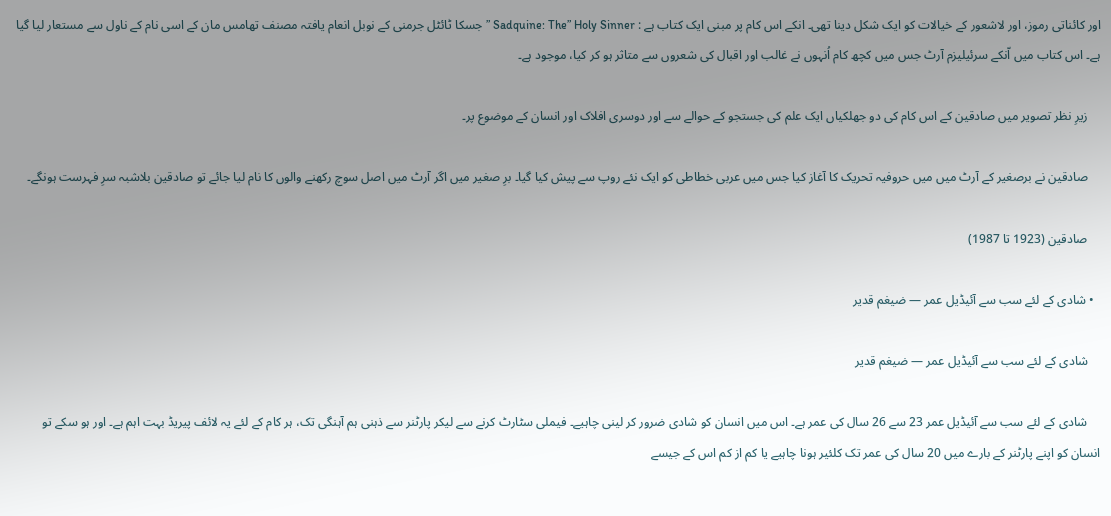اور کائناتی رموز، اور لاشعور کے خیالات کو ایک شکل دینا تھی۔ انکے اس کام پر مبنی ایک کتاب ہے : Sadquine: The” Holy Sinner ” جسکا ٹائٹل جرمنی کے نوبل انعام یافتہ مصنف تھامس مان کے اسی نام کے ناول سے مستعار لیا گیا ہے۔ اس کتاب میں اّنکے سرئیلیزم آرٹ جس میں کچھ کام اُنہوں نے غالب اور اقبال کی شعروں سے متاثر ہو کر کیا، موجود ہے۔

    زیرِ نظر تصویر میں صادقین کے اس کام کی دو جھلکیاں ایک علم کی جستجو کے حوالے سے اور دوسری افلاک اور انسان کے موضوع پر۔

    صادقین نے برصغیر کے آرٹ میں میں حروفیہ تحریک کا آغاز کیا جس میں عربی خطاطی کو ایک نئے روپ سے پیش کیا گیا۔ برِ صغیر میں اگر آرٹ میں اصل سوچ رکھنے والوں کا نام لیا جائے تو صادقین بلاشبہ سرِ فہرست ہونگے۔

    صادقین (1923 تا 1987)

  • شادی کے لئے سب سے آئیڈیل عمر — ضیغم قدیر

    شادی کے لئے سب سے آئیڈیل عمر — ضیغم قدیر

    شادی کے لئے سب سے آئیڈیل عمر 23 سے 26 سال کی عمر ہے۔ اس میں انسان کو شادی ضرور کر لینی چاہیے۔ فیملی سٹارٹ کرنے سے لیکر پارٹنر سے ذہنی ہم آہنگی تک، ہر کام کے لئے یہ لائف پیریڈ بہت اہم ہے۔ اور ہو سکے تو انسان کو اپنے پارٹنر کے بارے میں 20 سال کی عمر تک کلئیر ہونا چاہیے یا کم از کم اس کے جیسے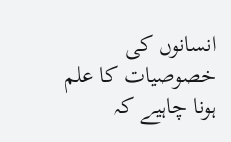انسانوں کی خصوصیات کا علم ہونا چاہیے کہ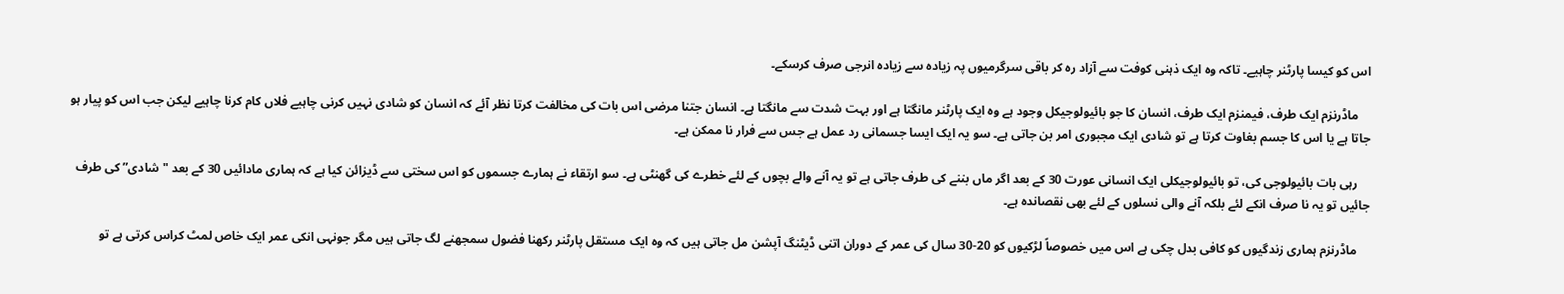اس کو کیسا پارٹنر چاہیے۔ تاکہ وہ ایک ذہنی کوفت سے آزاد رہ کر باقی سرگرمیوں پہ زیادہ سے زیادہ انرجی صرف کرسکے۔

    ماڈرنزم ایک طرف، فیمنزم ایک طرف، انسان کا جو بائیولوجیکل وجود ہے وہ ایک پارٹنر مانگتا ہے اور بہت شدت سے مانگتا ہے۔ انسان جتنا مرضی اس بات کی مخالفت کرتا نظر آئے کہ انسان کو شادی نہیں کرنی چاہیے فلاں کام کرنا چاہیے لیکن جب اس کو پیار ہو جاتا ہے یا اس کا جسم بغاوت کرتا ہے تو شادی ایک مجبوری امر بن جاتی ہے۔ سو یہ ایک ایسا جسمانی رد عمل ہے جس سے فرار نا ممکن ہے۔

    رہی بات بائیولوجی کی، تو بائیولوجیکلی ایک انسانی عورت 30 کے بعد اگر ماں بننے کی طرف جاتی ہے تو یہ آنے والے بچوں کے لئے خطرے کی گھنٹی ہے۔ سو ارتقاء نے ہمارے جسموں کو اس سختی سے ڈیزائن کیا ہے کہ ہماری مادائیں 30 کے بعد "شادی” کی طرف جائیں تو یہ نا صرف انکے لئے بلکہ آنے والی نسلوں کے لئے بھی نقصاندہ ہے۔

    ماڈرنزم ہماری زندگیوں کو کافی بدل چکی ہے اس میں خصوصاً لڑکیوں کو 20-30 سال کی عمر کے دوران اتنی ڈیٹنگ آپشن مل جاتی ہیں کہ وہ ایک مستقل پارٹنر رکھنا فضول سمجھنے لگ جاتی ہیں مگر جونہی انکی عمر ایک خاص لمٹ کراس کرتی ہے تو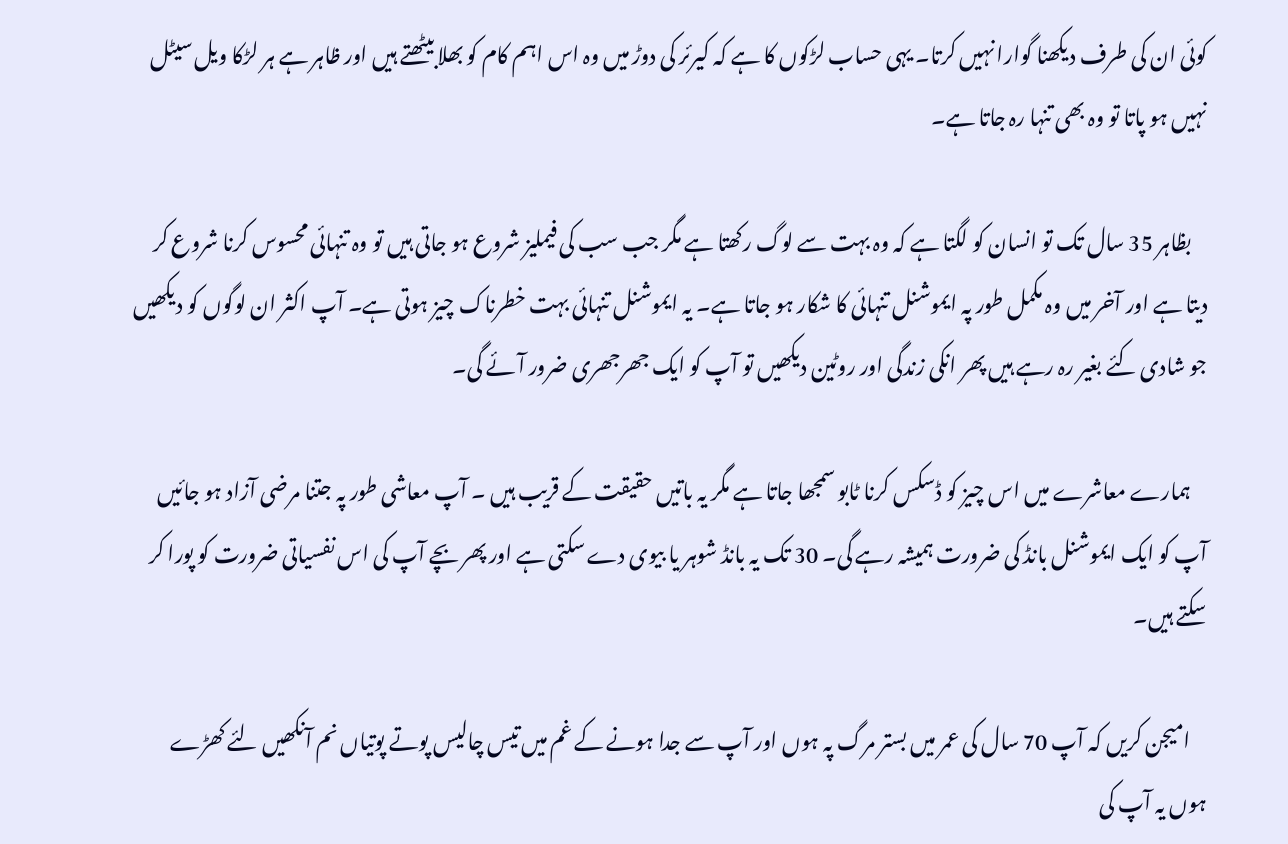کوئی ان کی طرف دیکھنا گوارا نہیں کرتا۔ یہی حساب لڑکوں کا ہے کہ کیرئر کی دوڑ میں وہ اس اہم کام کو بھلا بیٹھتے ہیں اور ظاہر ہے ہر لڑکا ویل سیٹل نہیں ہو پاتا تو وہ بھی تنہا رہ جاتا ہے۔

    بظاہر 35 سال تک تو انسان کو لگتا ہے کہ وہ بہت سے لوگ رکھتا ہے مگر جب سب کی فیملیز شروع ہو جاتی ہیں تو وہ تنہائی محسوس کرنا شروع کر دیتا ہے اور آخر میں وہ مکمل طور پہ ایموشنل تنہائی کا شکار ہو جاتا ہے۔ یہ ایموشنل تنہائی بہت خطرناک چیز ہوتی ہے۔ آپ اکثر ان لوگوں کو دیکھیں جو شادی کئے بغیر رہ رہے ہیں پھر انکی زندگی اور روٹین دیکھیں تو آپ کو ایک جھرجھری ضرور آئے گی۔

    ہمارے معاشرے میں اس چیز کو ڈسکس کرنا ٹابو سمجھا جاتا ہے مگر یہ باتیں حقیقت کے قریب ہیں ۔ آپ معاشی طور پہ جتنا مرضی آزاد ہو جائیں آپ کو ایک ایموشنل بانڈ کی ضرورت ہمیشہ رہے گی۔ 30 تک یہ بانڈ شوہر یا بیوی دے سکتی ہے اور پھر بچے آپ کی اس نفسیاتی ضرورت کو پورا کر سکتے ہیں۔

    امیجن کریں کہ آپ 70 سال کی عمر میں بستر مرگ پہ ہوں اور آپ سے جدا ہونے کے غم میں تیس چالیس پوتے پوتیاں نم آنکھیں لئے کھڑے ہوں یہ آپ کی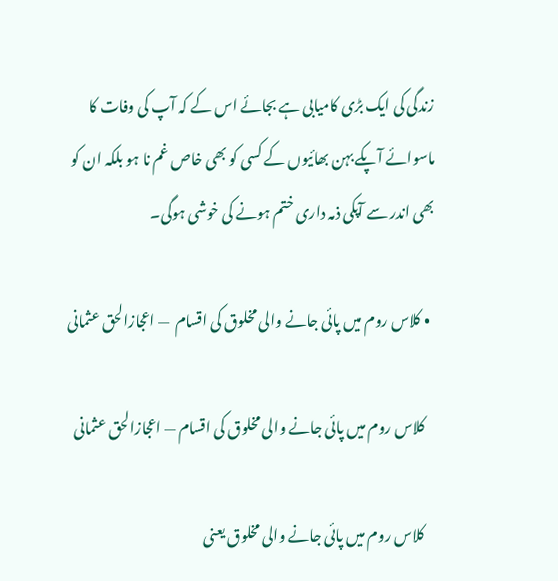زندگی کی ایک بڑی کامیابی ہے بجائے اس کے کہ آپ کی وفات کا ماسوائے آپکے بہن بھائیوں کے کسی کو بھی خاص غم نا ہو بلکہ ان کو بھی اندر سے آپکی ذمہ داری ختم ہونے کی خوشی ہوگی۔

  • کلاس روم میں پائی جانے والی مخلوق کی اقسام  — اعجازالحق عثمانی

    کلاس روم میں پائی جانے والی مخلوق کی اقسام — اعجازالحق عثمانی

    کلاس روم میں پائی جانے والی مخلوق یعنی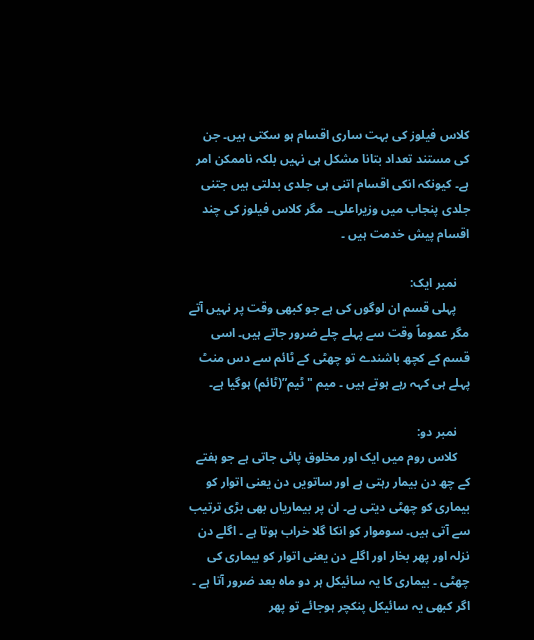کلاس فیلوز کی بہت ساری اقسام ہو سکتی ہیں۔ جن کی مستند تعداد بتانا مشکل ہی نہیں بلکہ ناممکن امر ہے۔ کیونکہ انکی اقسام اتنی ہی جلدی بدلتی ہیں جتنی جلدی پنجاب میں وزیراعلی۔۔ مگر کلاس فیلوز کی چند اقسام پیش خدمت ہیں ۔

    نمبر ایک:
    پہلی قسم ان لوگوں کی ہے جو کبھی وقت پر نہیں آتے مگر عموماً وقت سے پہلے چلے ضرور جاتے ہیں۔ اسی قسم کے کچھ باشندے تو چھٹی کے ٹائم سے دس منٹ پہلے ہی کہہ رہے ہوتے ہیں ۔ میم "ٹیم”(ٹائم) ہوگیا ہے۔

    نمبر دو:
    کلاس روم میں ایک اور مخلوق پائی جاتی ہے جو ہفتے کے چھ دن بیمار رہتی ہے اور ساتویں دن یعنی اتوار کو بیماری کو چھٹی دیتی ہے۔ ان پر بیماریاں بھی بڑی ترتیب سے آتی ہیں۔ سوموار کو انکا گلا خراب ہوتا ہے ۔ اگلے دن نزلہ اور پھر بخار اور اگلے دن یعنی اتوار کو بیماری کی چھٹی ۔ بیماری کا یہ سائیکل ہر دو ماہ بعد ضرور آتا ہے ۔ اگر کبھی یہ سائیکل پنکچر ہوجائے تو پھر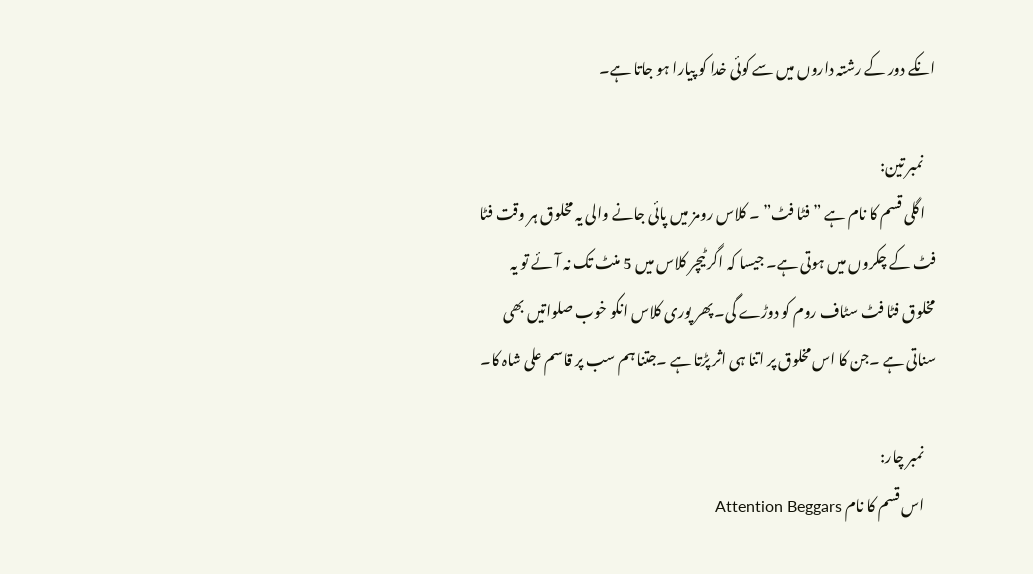انکے دور کے رشتہ داروں میں سے کوئی خدا کو پیارا ہو جاتا ہے۔

    نمبر تین:
    اگلی قسم کا نام ہے ” فٹا فٹ” ۔ کلاس رومز میں پائی جانے والی یہ مخلوق ہر وقت فٹا فٹ کے چکروں میں ہوتی ہے۔ جیسا کہ اگر ٹیچر کلاس میں 5 منٹ تک نہ آئے تو یہ مخلوق فٹا فٹ سٹاف روم کو دوڑے گی۔ پھر پوری کلاس انکو خوب صلواتیں بھی سناتی ہے ۔جن کا اس مخلوق پر اتنا ہی اثر پڑتا ہے ۔جتنا ہم سب پر قاسم علی شاہ کا۔

    نمبر چار:
    اس قسم کا نام Attention Beggars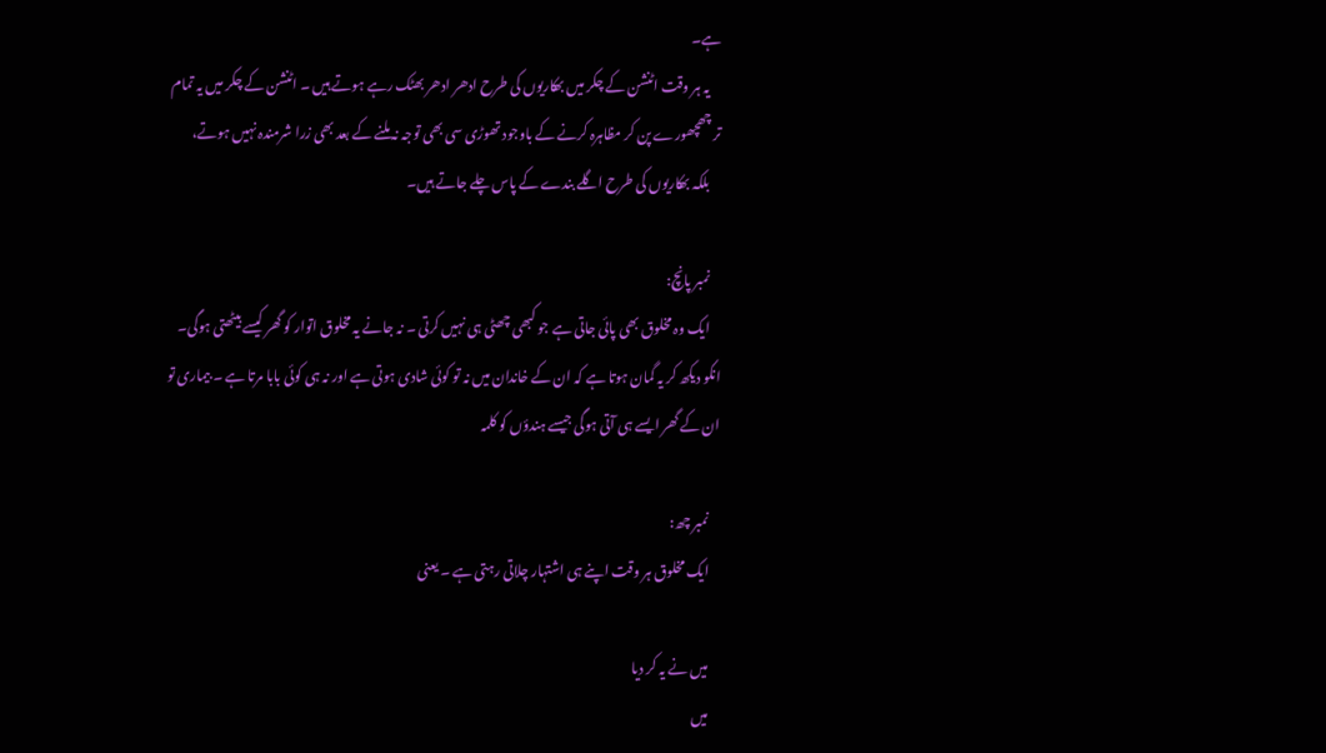ہے۔
    یہ ہر وقت اٹنشن کے چکر میں بھکاریوں کی طرح ادھر ادھر بھٹک رہے ہوتے ہیں ۔ اٹنشن کے چکر میں یہ تمام تر چھچھورے پن کر مظاہرہ کرنے کے باوجود تھوڑی سی بھی توجہ نہ ملنے کے بعد بھی زرا شرمندہ نہیں ہوتے،
    بلکہ بھکاریوں کی طرح اگلے بندے کے پاس چلے جاتے ہیں۔

    نمبر پانچ:
    ایک وہ مخلوق بھی پائی جاتی ہے جو کبھی چھٹی ہی نہیں کرتی ۔ نہ جانے یہ مخلوق اتوار کو گھر کیسے بیٹھتی ہوگی۔ انکو دیکھ کر یہ گمان ہوتا ہے کہ ان کے خاندان میں نہ تو کوئی شادی ہوتی ہے اور نہ ہی کوئی بابا مرتا ہے ۔ بیماری تو ان کے گھر ایسے ہی آتی ہوگی جیسے ہندؤں کو کلمہ

    نمبر چھ:
    ایک مخلوق ہر وقت اپنے ہی اشتہار چلاتی رہتی ہے ۔ یعنی

    میں نے یہ کر دیا
    میں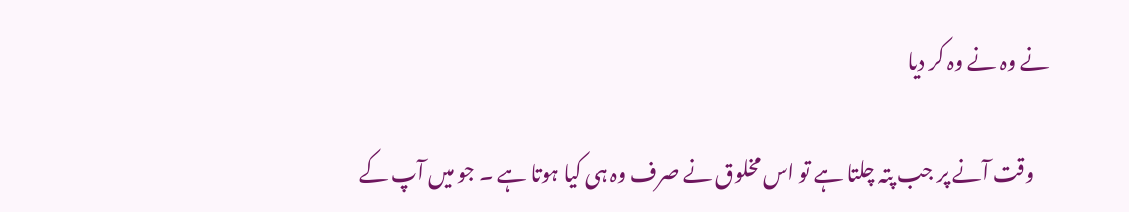نے وہ نے وہ کر دیا

    وقت آنے پر جب پتہ چلتا ہے تو اس مخلوق نے صرف وہ ہی کیا ہوتا ہے ۔ جو میں آپ کے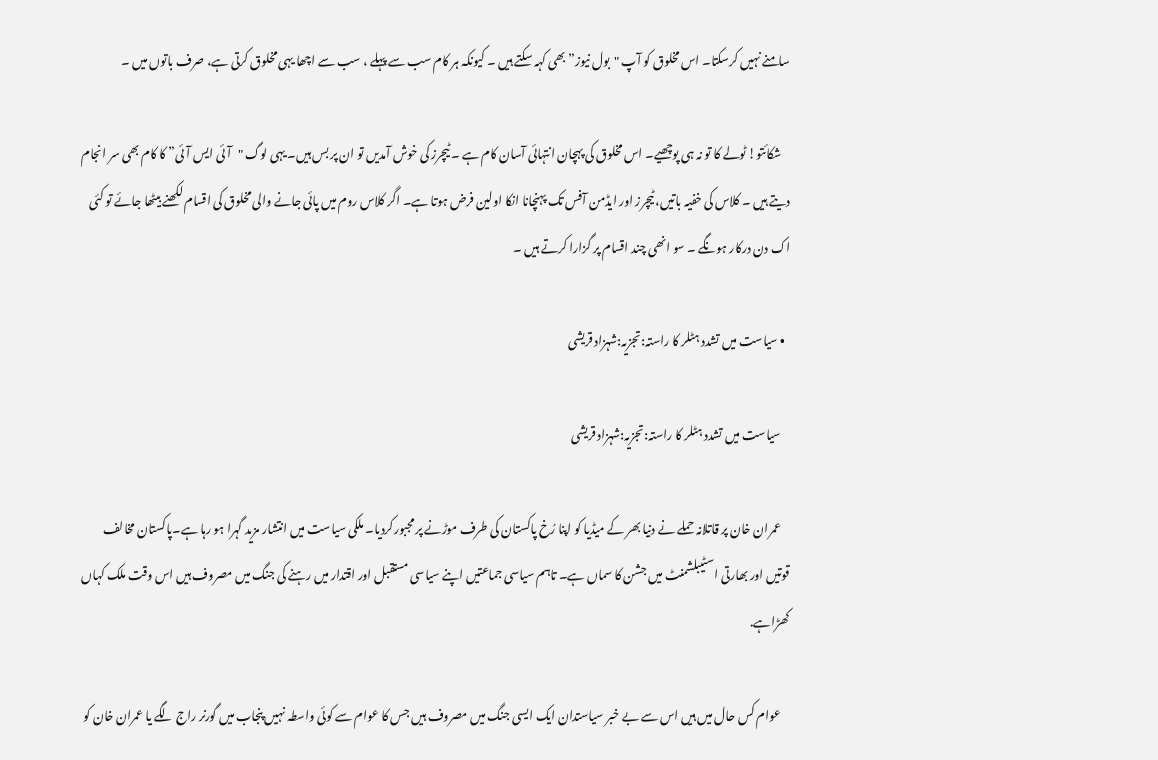سامنے نہیں کرسکتا۔ اس مخلوق کو آپ "بول نیوز” بھی کہہ سکتے ہیں ۔ کیونکہ ہر کام سب سے پہلے ، سب سے اچھا یہی مخلوق کرتی ہے، صرف باتوں میں ۔

    شکائتو! ٹولے کا تو نہ ہی پوچھیے۔ اس مخلوق کی پہچان انتہائی آسان کام ہے ۔ ٹیچرز کی خوش آمدیں تو ان پر بس ہیں۔ یہی لوگ "آئی ایس آئی” کا کام بھی سر انجام دیتے ہیں ۔ کلاس کی خفیہ باتیں، ٹیچرز اور ایڈمن آفس تک پہنچانا انکا اولین فرض ہوتا ہے۔ اگر کلاس روم میں پائی جانے والی مخلوق کی اقسام لکھنے بیٹھا جائے تو کئی اک دن درکار ہونگے ۔ سو انھی چند اقسام پر گزارا کرتے ہیں ۔

  • سیاست میں تشدد ہٹلر کا راستہ:تجزیہ:شہزاد قریشی

    سیاست میں تشدد ہٹلر کا راستہ:تجزیہ:شہزاد قریشی

    عمران خان پر قاتلانہ حملے نے دنیا بھر کے میڈیا کو اپنا رُخ پاکستان کی طرف موڑنے پر مجبورکردیا۔ ملکی سیاست میں انتشار مزید گہرا ہو رہا ہے۔پاکستان مخالف قوتیں اور بھارتی اسٹیبلشمنٹ میں جشن کا سماں ہے۔ تاہم سیاسی جماعتیں اپنے سیاسی مستقبل اور اقتدار میں رہنے کی جنگ میں مصروف ہیں اس وقت ملک کہاں کھڑاہے.

    عوام کس حال میں ہیں اس سے بے خبر سیاستدان ایک ایسی جنگ میں مصروف ہیں جس کا عوام سے کوئی واسطہ نہیں پنجاب میں گورنر راج لگے یا عمران خان کو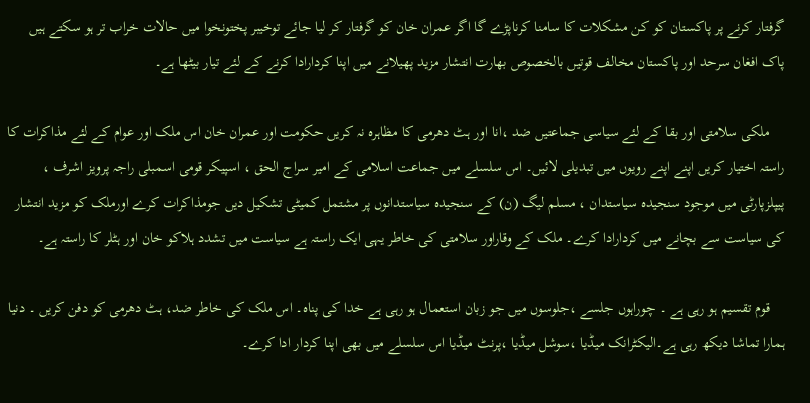گرفتار کرنے پر پاکستان کو کن مشکلات کا سامنا کرناپڑے گا اگر عمران خان کو گرفتار کر لیا جائے توخیبر پختونخوا میں حالات خراب تر ہو سکتے ہیں پاک افغان سرحد اور پاکستان مخالف قوتیں بالخصوص بھارت انتشار مزید پھیلانے میں اپنا کردارادا کرنے کے لئے تیار بیٹھا ہے۔

    ملکی سلامتی اور بقا کے لئے سیاسی جماعتیں ضد ،انا اور ہٹ دھرمی کا مظاہرہ نہ کریں حکومت اور عمران خان اس ملک اور عوام کے لئے مذاکرات کا راستہ اختیار کریں اپنے اپنے رویوں میں تبدیلی لائیں۔ اس سلسلے میں جماعت اسلامی کے امیر سراج الحق ، اسپیکر قومی اسمبلی راجہ پرویز اشرف ، پیپلزپارٹی میں موجود سنجیدہ سیاستدان ، مسلم لیگ (ن) کے سنجیدہ سیاستدانوں پر مشتمل کمیٹی تشکیل دیں جومذاکرات کرے اورملک کو مزید انتشار کی سیاست سے بچانے میں کردارادا کرے۔ ملک کے وقاراور سلامتی کی خاطر یہی ایک راستہ ہے سیاست میں تشدد ہلاکو خان اور ہٹلر کا راستہ ہے۔

    قوم تقسیم ہو رہی ہے ۔ چوراہوں جلسے ،جلوسوں میں جو زبان استعمال ہو رہی ہے خدا کی پناہ۔ اس ملک کی خاطر ضد، ہٹ دھرمی کو دفن کریں ۔ دنیا ہمارا تماشا دیکھ رہی ہے۔الیکٹرانک میڈیا ،سوشل میڈیا ،پرنٹ میڈیا اس سلسلے میں بھی اپنا کردار ادا کرے۔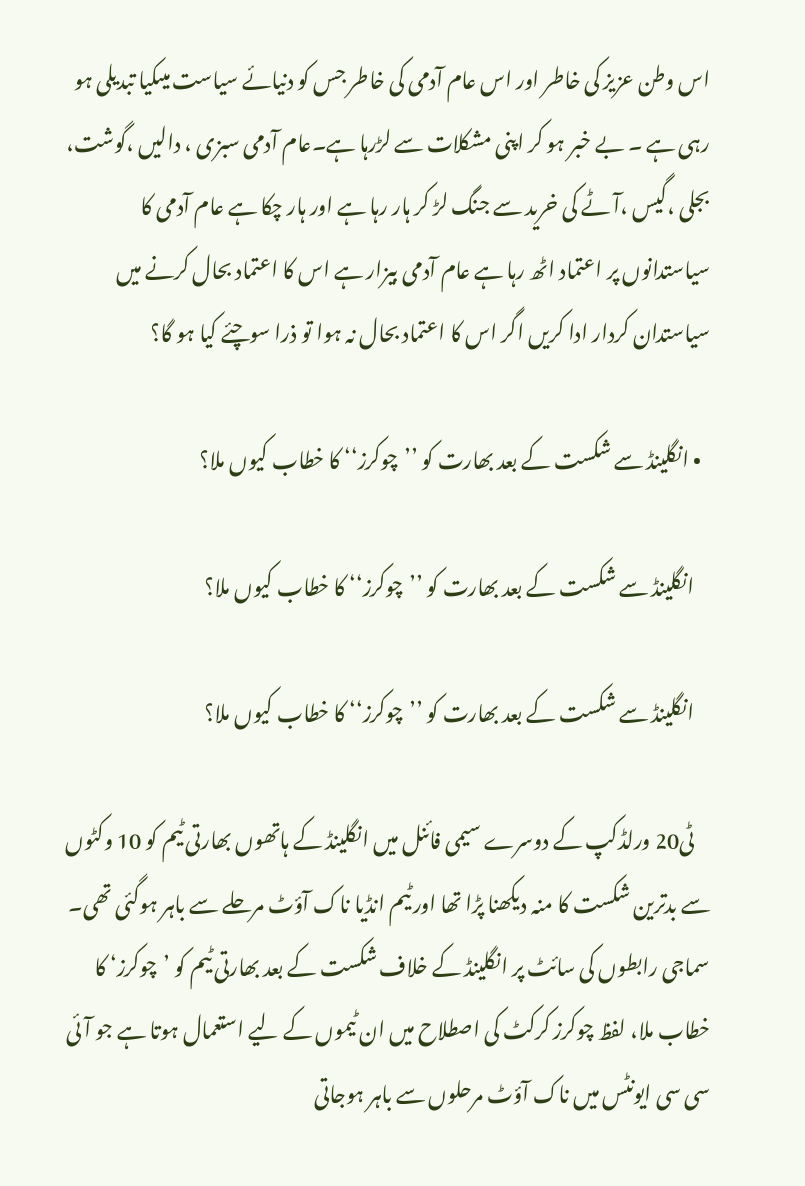اس وطن عزیز کی خاطر اور اس عام آدمی کی خاطر جس کو دنیائے سیاست میںکیا تبدیلی ہو رہی ہے ۔ بے خبر ہو کر اپنی مشکلات سے لڑرہا ہے۔عام آدمی سبزی ، دالیں ،گوشت، بجلی ،گیس ،آٹے کی خرید سے جنگ لڑ کر ہار رہا ہے اور ہار چکا ہے عام آدمی کا سیاستدانوں پر اعتماد اٹھ رہا ہے عام آدمی بیزار ہے اس کا اعتماد بحال کرنے میں سیاستدان کردار ادا کریں اگر اس کا اعتماد بحال نہ ہوا تو ذرا سوچئے کیا ہو گا؟

  • انگلینڈ سے شکست کے بعد بھارت کو ’’چوکرز‘‘ کا خطاب کیوں ملا؟

    انگلینڈ سے شکست کے بعد بھارت کو ’’چوکرز‘‘ کا خطاب کیوں ملا؟

    انگلینڈ سے شکست کے بعد بھارت کو ’’چوکرز‘‘ کا خطاب کیوں ملا؟

    ٹی20 ورلڈکپ کے دوسرے سیمی فائنل میں انگلینڈ کے ہاتھوں بھارتی ٹیم کو 10 وکٹوں سے بدترین شکست کا منہ دیکھنا پڑا تھا اور ٹیم انڈیا ناک آؤٹ مرحلے سے باہر ہوگئی تھی۔ سماجی رابطوں کی سائٹ پر انگلینڈ کے خلاف شکست کے بعد بھارتی ٹیم کو ’چوکرز‘ کا خطاب ملا، لفظ چوکرز کرکٹ کی اصطلاح میں ان ٹیموں کے لیے استعمال ہوتا ہے جو آئی سی سی ایونٹس میں ناک آؤٹ مرحلوں سے باہر ہوجاتی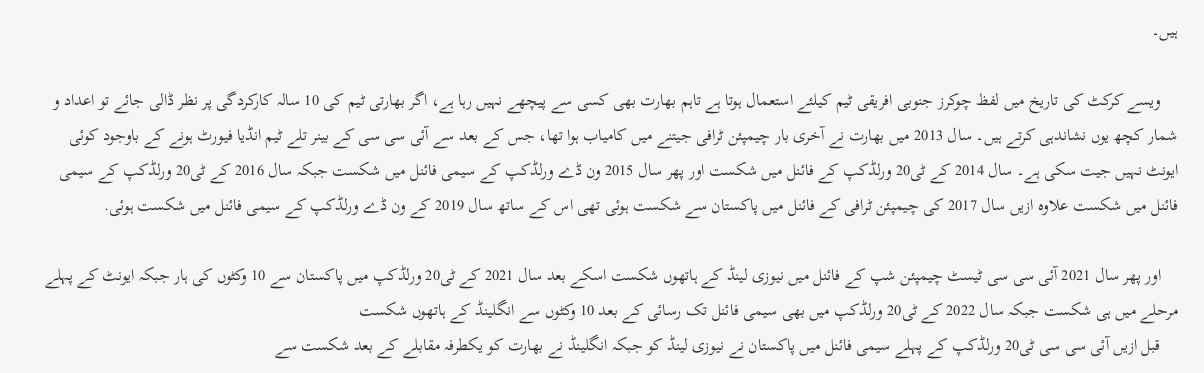ہیں۔

    ویسے کرکٹ کی تاریخ میں لفظ چوکرز جنوبی افریقی ٹیم کیلئے استعمال ہوتا ہے تاہم بھارت بھی کسی سے پیچھے نہیں رہا ہے، اگر بھارتی ٹیم کی 10 سالہ کارکردگی پر نظر ڈالی جائے تو اعداد و شمار کچھ یوں نشاندہی کرتے ہیں۔ سال 2013 میں بھارت نے آخری بار چیمپئن ٹرافی جیتنے میں کامیاب ہوا تھا، جس کے بعد سے آئی سی سی کے بینر تلے ٹیم انڈیا فیورٹ ہونے کے باوجود کوئی ایونٹ نہیں جیت سکی ہے۔ سال 2014 کے ٹی20 ورلڈکپ کے فائنل میں شکست اور پھر سال 2015 ون ڈے ورلڈکپ کے سیمی فائنل میں شکست جبکہ سال 2016 کے ٹی20 ورلڈکپ کے سیمی فائنل میں شکست علاوہ ازیں سال 2017 کی چیمپئن ٹرافی کے فائنل میں پاکستان سے شکست ہوئی تھی اس کے ساتھ سال 2019 کے ون ڈے ورلڈکپ کے سیمی فائنل میں شکست ہوئی.

    اور پھر سال 2021 آئی سی سی ٹیسٹ چیمپئن شپ کے فائنل میں نیوزی لینڈ کے ہاتھوں شکست اسکے بعد سال 2021 کے ٹی20 ورلڈکپ میں پاکستان سے 10 وکٹوں کی ہار جبکہ ایونٹ کے پہلے مرحلے میں ہی شکست جبکہ سال 2022 کے ٹی20 ورلڈکپ میں بھی سیمی فائنل تک رسائی کے بعد 10 وکٹوں سے انگلینڈ کے ہاتھوں شکست
    قبل ازیں آئی سی سی ٹی20 ورلڈکپ کے پہلے سیمی فائنل میں پاکستان نے نیوزی لینڈ کو جبکہ انگلینڈ نے بھارت کو یکطرفہ مقابلے کے بعد شکست سے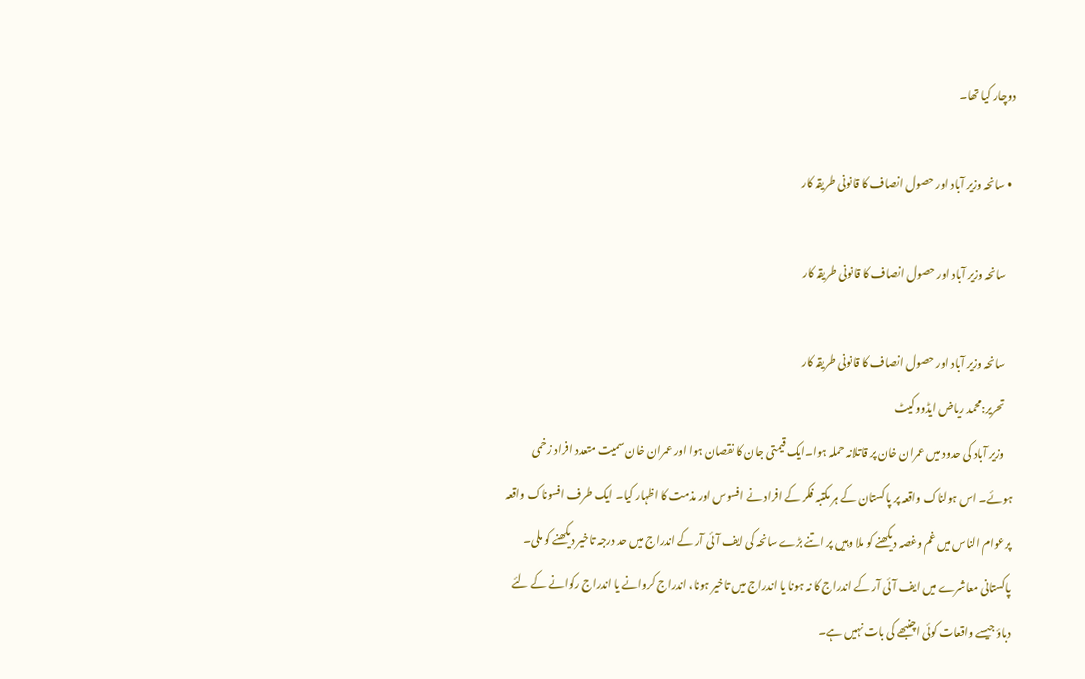دوچار کیا تھا۔

  • سانحہ وزیر آباد اور حصول انصاف کا قانونی طریقہ کار

    سانحہ وزیر آباد اور حصول انصاف کا قانونی طریقہ کار

    سانحہ وزیر آباد اور حصول انصاف کا قانونی طریقہ کار
    تحریر:محمد ریاض ایڈووکیٹ
    وزیر آباد کی حدود میں عمران خان پر قاتلانہ حملہ ہوا۔ایک قیمتی جان کا نقصان ہوا اور عمران خان سمیت متعدد افراد زخمی ہوئے۔ اس ہولناک واقعہ پر پاکستان کے ہر مکتبہ فکر کے افراد نے افسوس اور مذمت کا اظہار کیا۔ ایک طرف افسوناک واقعہ پرعوام الناس میں غم وغصہ دیکھنے کو ملا وہیں پر اتنے بڑے سانحہ کی ایف آئی آر کے اندراج میں حد درجہ تاخیر دیکھنے کو ملی۔ پاکستانی معاشرے میں ایف آئی آر کے اندراج کا نہ ہونا یا اندراج میں تاخیر ہونا، اندراج کروانے یا اندراج رکوانے کے لئے دباؤ جیسے واقعات کوئی اچنبھے کی بات نہیں ہے۔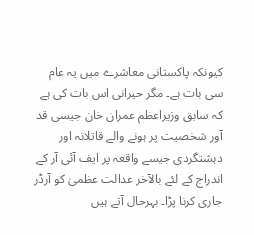کیونکہ پاکستانی معاشرے میں یہ عام سی بات ہے۔ مگر حیرانی اس بات کی ہے کہ سابق وزیراعظم عمران خان جیسی قد آور شخصیت پر ہونے والے قاتلانہ اور دہشتگردی جیسے واقعہ پر ایف آئی آر کے اندراج کے لئے بالآخر عدالت عظمیٰ کو آرڈر جاری کرنا پڑا۔ بہرحال آتے ہیں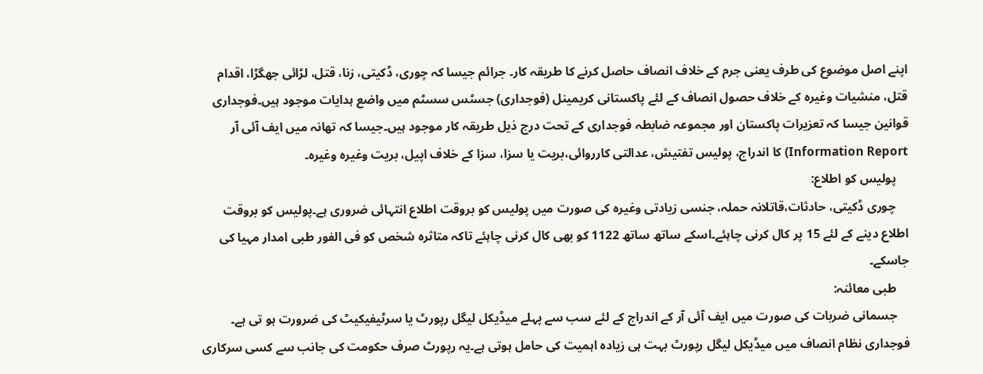اپنے اصل موضوع کی طرف یعنی جرم کے خلاف انصاف حاصل کرنے کا طریقہ کار۔ جرائم جیسا کہ چوری، ڈکیتی، زنا، قتل، لڑائی جھگڑا، اقدام قتل، منشیات وغیرہ کے خلاف حصول انصاف کے لئے پاکستانی کریمینل (فوجداری) جسٹس سسٹم میں واضع ہدایات موجود ہیں۔فوجداری قوانین جیسا کہ تعزیرات پاکستان اور مجموعہ ضابطہ فوجداری کے تحت درج ذیل طریقہ کار موجود ہیں۔جیسا کہ تھانہ میں ایف آئی آر Information Report) کا اندراج، پولیس تفتیش، عدالتی کارروائی،بریت یا سزا، سزا کے خلاف اپیل، بریت وغیرہ وغیرہ۔
    پولیس کو اطلاع:
    چوری ڈکیتی، حادثات،قاتلانہ حملہ، جنسی زیادتی وغیرہ کی صورت میں پولیس کو بروقت اطلاع انتہائی ضروری ہے۔پولیس کو بروقت اطلاع دینے کے لئے 15 پر کال کرنی چاہئے۔اسکے ساتھ ساتھ 1122 کو بھی کال کرنی چاہئے تاکہ متاثرہ شخص کو فی الفور طبی امدار مہیا کی جاسکے۔
    طبی معائنہ:
    جسمانی ضربات کی صورت میں ایف آئی آر کے اندراج کے لئے سب سے پہلے میڈیکل لیگل رپورٹ یا سرٹیفیکیٹ کی ضرورت ہو تی ہے۔ فوجداری نظام انصاف میں میڈیکل لیگل رپورٹ بہت ہی زیادہ اہمیت کی حامل ہوتی ہے۔یہ رپورٹ صرف حکومت کی جانب سے کسی سرکاری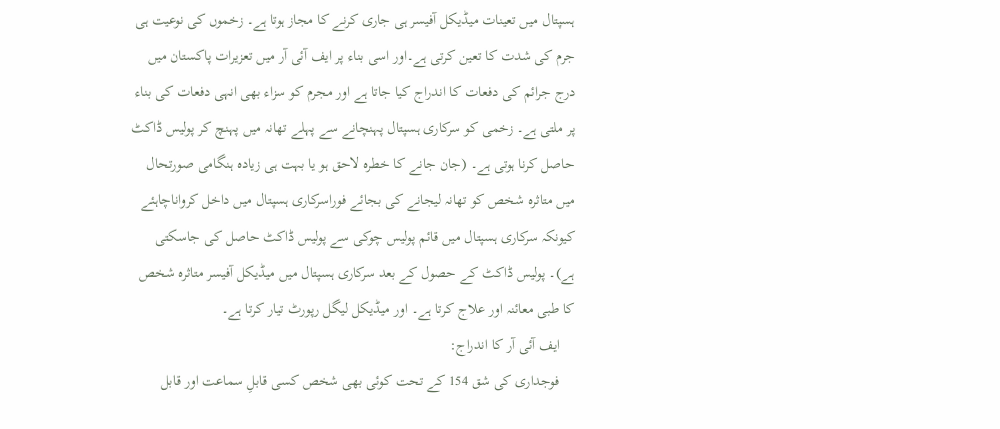ہسپتال میں تعینات میڈیکل آفیسر ہی جاری کرنے کا مجاز ہوتا ہے۔ زخموں کی نوعیت ہی جرم کی شدت کا تعین کرتی ہے۔اور اسی بناء پر ایف آئی آر میں تعزیرات پاکستان میں درج جرائم کی دفعات کا اندراج کیا جاتا ہے اور مجرم کو سزاء بھی انہی دفعات کی بناء پر ملتی ہے۔ زخمی کو سرکاری ہسپتال پہنچانے سے پہلے تھانہ میں پہنچ کر پولیس ڈاکٹ حاصل کرنا ہوتی ہے۔ (جان جانے کا خطرہ لاحق ہو یا بہت ہی زیادہ ہنگامی صورتحال میں متاثرہ شخص کو تھانہ لیجانے کی بجائے فوراسرکاری ہسپتال میں داخل کرواناچاہئے کیونکہ سرکاری ہسپتال میں قائم پولیس چوکی سے پولیس ڈاکٹ حاصل کی جاسکتی ہے)۔ پولیس ڈاکٹ کے حصول کے بعد سرکاری ہسپتال میں میڈیکل آفیسر متاثرہ شخص کا طبی معائنہ اور علاج کرتا ہے۔ اور میڈیکل لیگل رپورٹ تیار کرتا ہے۔
    ایف آئی آر کا اندراج:
    فوجداری کی شق 154 کے تحت کوئی بھی شخص کسی قابلِ سماعت اور قابل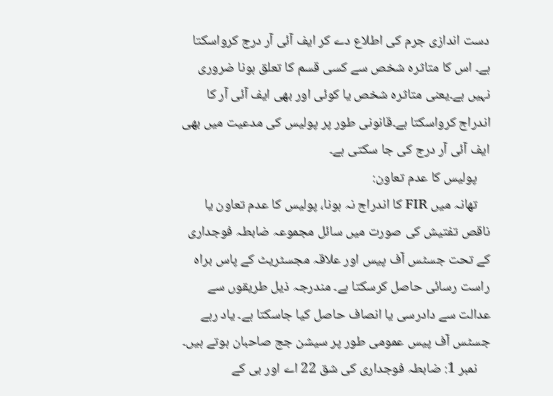دست اندازی جرم کی اطلاع دے کر ایف آئی آر درج کرواسکتا ہے۔ اس کا متاثرہ شخص سے کسی قسم کا تعلق ہونا ضروری نہیں ہے۔یعنی متاثرہ شخص یا کوئی اور بھی ایف آئی آر کا اندراج کرواسکتا ہے۔قانونی طور پر پولیس کی مدعیت میں بھی ایف آئی آر درج کی جا سکتی ہے۔
    پولیس کا عدم تعاون:
    تھانہ میں FIR کا اندراج نہ ہونا، پولیس کا عدم تعاون یا ناقص تفتیش کی صورت میں سائل مجموعہ ضابطہ فوجداری کے تحت جسٹس آف پیس اور علاقہ مجسٹریٹ کے پاس براہ راست رسائی حاصل کرسکتا ہے۔ مندرجہ ذیل طریقوں سے عدالت سے دادرسی یا انصاف حاصل کیا جاسکتا ہے۔ یاد رہے جسٹس آف پیس عمومی طور پر سیشن جج صاحبان ہوتے ہیں۔
    نمبر 1: ضابطہ فوجداری کی شق 22 اے اور بی کے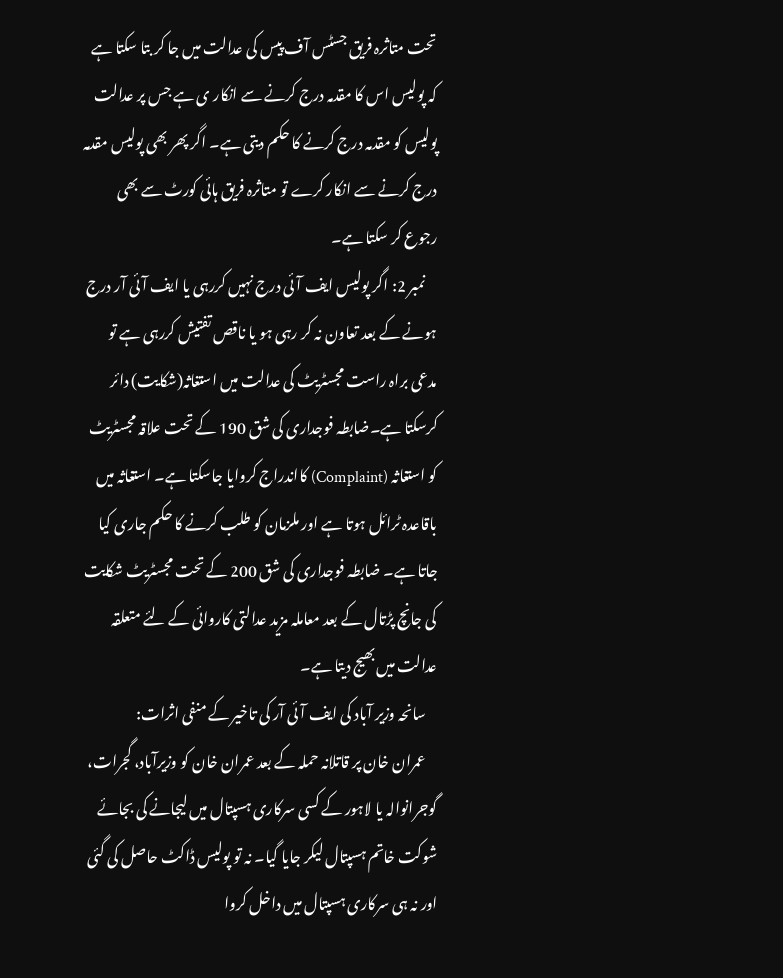تحت متاثرہ فریق جسٹس آف پیس کی عدالت میں جا کر بتا سکتا ہے کہ پولیس اس کا مقدمہ درج کرنے سے انکار ی ہے جس پر عدالت پولیس کو مقدمہ درج کرنے کا حکم دیتی ہے۔ اگر پھر بھی پولیس مقدمہ درج کرنے سے انکار کرے تو متاثرہ فریق ہائی کورٹ سے بھی رجوع کر سکتا ہے۔
    نمبر 2: اگر پولیس ایف آئی درج نہیں کررہی یا ایف آئی آر درج ہونے کے بعد تعاون نہ کر رہی ہو یا ناقص تفتیش کررہی ہے تو مدعی براہ راست مجسٹریٹ کی عدالت میں استغاثہ(شکایت) دائر کرسکتا ہے۔ضابطہ فوجداری کی شق 190 کے تحت علاقہ مجسٹریٹ کو استغاثہ (Complaint) کااندراج کروایا جاسکتا ہے۔ استغاثہ میں باقاعدہ ٹرائل ہوتا ہے اور ملزمان کو طلب کرنے کا حکم جاری کیا جاتا ہے۔ ضابطہ فوجداری کی شق 200 کے تحت مجسٹریٹ شکایت کی جانچ پڑتال کے بعد معاملہ مزید عدالتی کاروائی کے لئے متعلقہ عدالت میں بھیج دیتا ہے۔
    سانحہ وزیر آباد کی ایف آئی آر کی تاخیر کے منفی اثرات:
    عمران خان پر قاتلانہ حملہ کے بعد عمران خان کو وزیرآباد، گجرات، گوجرانوالہ یا لاہور کے کسی سرکاری ہسپتال میں لیجانے کی بجائے شوکت خاتم ہسپتال لیکر جایا گیا۔ نہ تو پولیس ڈاکٹ حاصل کی گئی اور نہ ہی سرکاری ہسپتال میں داخل کروا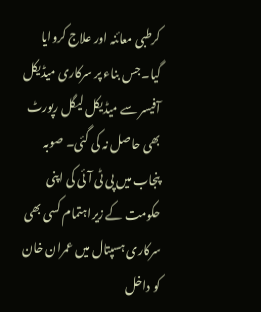کرطبی معائنہ اور علاج کروایا گیا۔جس بناء پر سرکاری میڈیکل آفیسر سے میڈیکل لیگل رپورٹ بھی حاصل نہ کی گئی۔ صوبہ پنجاب میں پی ٹی آئی کی اپنی حکومت کے زیراہتمام کسی بھی سرکاری ہسپتال میں عمران خان کو داخل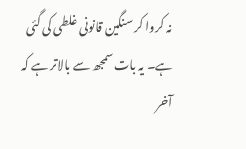نہ کروا کر سنگین قانونی غلطی کی گئی ہے۔ یہ بات سمجھ سے بالاتر ہے کہ آخر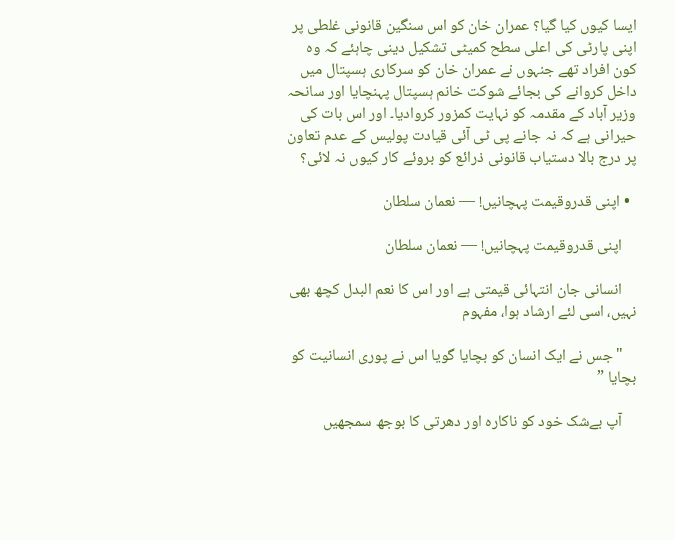ایسا کیوں کیا گیا؟ عمران خان کو اس سنگین قانونی غلطی پر اپنی پارٹی کی اعلی سطح کمیٹی تشکیل دینی چاہئے کہ وہ کون افراد تھے جنہوں نے عمران خان کو سرکاری ہسپتال میں داخل کروانے کی بجائے شوکت خانم ہسپتال پہنچایا اور سانحہ وزیر آباد کے مقدمہ کو نہایت کمزور کروادیا۔ اور اس بات کی حیرانی ہے کہ نہ جانے پی ٹی آئی قیادت پولیس کے عدم تعاون پر درج بالا دستیاب قانونی ذرائع کو بروئے کار کیوں نہ لائی؟

  • اپنی قدروقیمت پہچانیں! — نعمان سلطان

    اپنی قدروقیمت پہچانیں! — نعمان سلطان

    انسانی جان انتہائی قیمتی ہے اور اس کا نعم البدل کچھ بھی نہیں، اسی لئے ارشاد ہوا، مفہوم

    "جس نے ایک انسان کو بچایا گویا اس نے پوری انسانیت کو بچایا ”

    آپ بےشک خود کو ناکارہ اور دھرتی کا بوجھ سمجھیں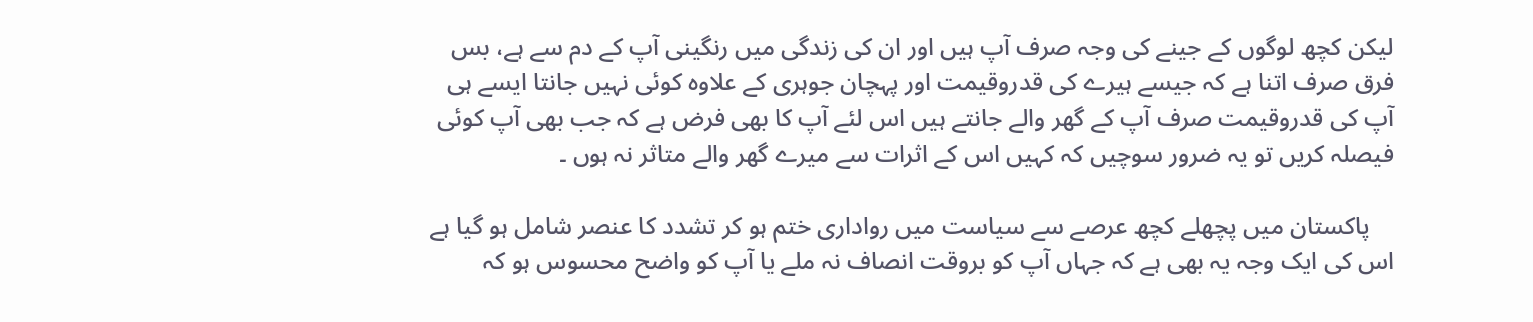لیکن کچھ لوگوں کے جینے کی وجہ صرف آپ ہیں اور ان کی زندگی میں رنگینی آپ کے دم سے ہے، بس فرق صرف اتنا ہے کہ جیسے ہیرے کی قدروقیمت اور پہچان جوہری کے علاوہ کوئی نہیں جانتا ایسے ہی آپ کی قدروقیمت صرف آپ کے گھر والے جانتے ہیں اس لئے آپ کا بھی فرض ہے کہ جب بھی آپ کوئی فیصلہ کریں تو یہ ضرور سوچیں کہ کہیں اس کے اثرات سے میرے گھر والے متاثر نہ ہوں ۔

    پاکستان میں پچھلے کچھ عرصے سے سیاست میں رواداری ختم ہو کر تشدد کا عنصر شامل ہو گیا ہے اس کی ایک وجہ یہ بھی ہے کہ جہاں آپ کو بروقت انصاف نہ ملے یا آپ کو واضح محسوس ہو کہ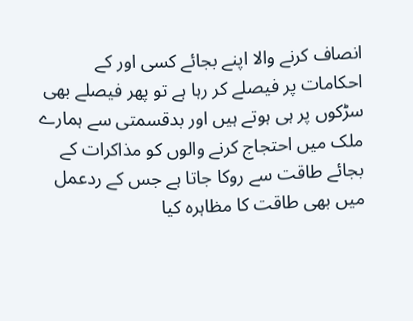انصاف کرنے والا اپنے بجائے کسی اور کے احکامات پر فیصلے کر رہا ہے تو پھر فیصلے بھی سڑکوں پر ہی ہوتے ہیں اور بدقسمتی سے ہمارے ملک میں احتجاج کرنے والوں کو مذاکرات کے بجائے طاقت سے روکا جاتا ہے جس کے ردعمل میں بھی طاقت کا مظاہرہ کیا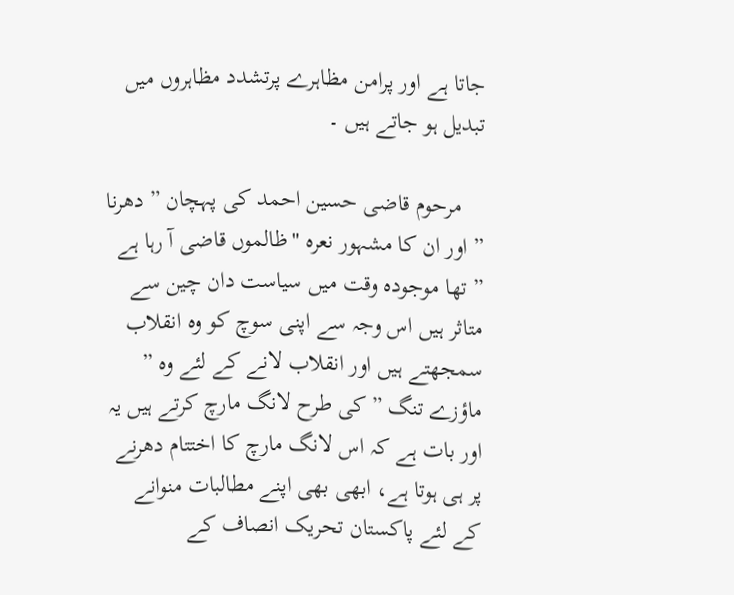جاتا ہے اور پرامن مظاہرے پرتشدد مظاہروں میں تبدیل ہو جاتے ہیں ۔

    مرحوم قاضی حسین احمد کی پہچان ” دھرنا ” اور ان کا مشہور نعرہ "ظالموں قاضی آ رہا ہے ” تھا موجودہ وقت میں سیاست دان چین سے متاثر ہیں اس وجہ سے اپنی سوچ کو وہ انقلاب سمجھتے ہیں اور انقلاب لانے کے لئے وہ ” ماؤزے تنگ ” کی طرح لانگ مارچ کرتے ہیں یہ اور بات ہے کہ اس لانگ مارچ کا اختتام دھرنے پر ہی ہوتا ہے، ابھی بھی اپنے مطالبات منوانے کے لئے پاکستان تحریک انصاف کے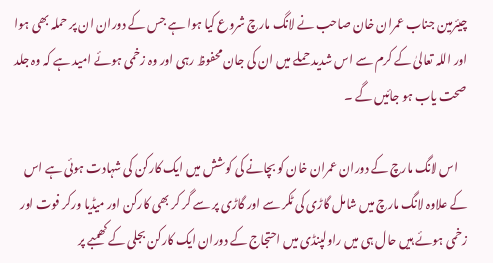چیئرمین جناب عمران خان صاحب نے لانگ مارچ شروع کیا ہوا ہے جس کے دوران ان پر حملہ بھی ہوا اور اللہ تعالیٰ کے کرم سے اس شدید حملے میں ان کی جان محفوظ رہی اور وہ زخمی ہوئے امید ہے کہ وہ جلد صحت یاب ہو جائیں گے ۔

    اس لانگ مارچ کے دوران عمران خان کو بچانے کی کوشش میں ایک کارکن کی شہادت ہوئی ہے اس کے علاوہ لانگ مارچ میں شامل گاڑی کی ٹکر سے اور گاڑی پر سے گر کر بھی کارکن اور میڈیا ورکر فوت اور زخمی ہوئے ہیں حال ہی میں راولپنڈی میں احتجاج کے دوران ایک کارکن بجلی کے کھمبے پر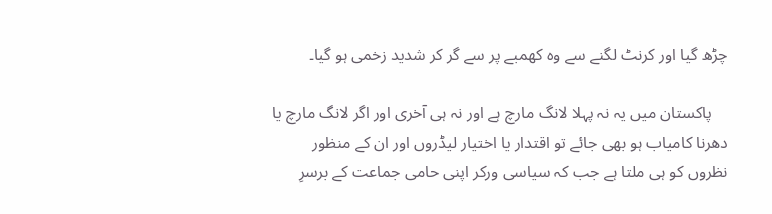چڑھ گیا اور کرنٹ لگنے سے وہ کھمبے پر سے گر کر شدید زخمی ہو گیا۔

    پاکستان میں یہ نہ پہلا لانگ مارچ ہے اور نہ ہی آخری اور اگر لانگ مارچ یا دھرنا کامیاب ہو بھی جائے تو اقتدار یا اختیار لیڈروں اور ان کے منظور نظروں کو ہی ملتا ہے جب کہ سیاسی ورکر اپنی حامی جماعت کے برسرِ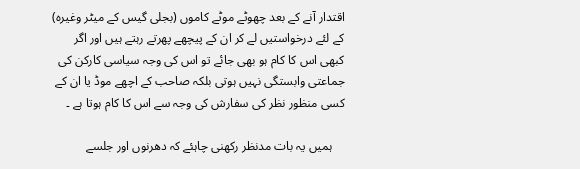اقتدار آنے کے بعد چھوٹے موٹے کاموں (بجلی گیس کے میٹر وغیرہ) کے لئے درخواستیں لے کر ان کے پیچھے پھرتے رہتے ہیں اور اگر کبھی اس کا کام ہو بھی جائے تو اس کی وجہ سیاسی کارکن کی جماعتی وابستگی نہیں ہوتی بلکہ صاحب کے اچھے موڈ یا ان کے کسی منظور نظر کی سفارش کی وجہ سے اس کا کام ہوتا ہے ۔

    ہمیں یہ بات مدنظر رکھنی چاہئے کہ دھرنوں اور جلسے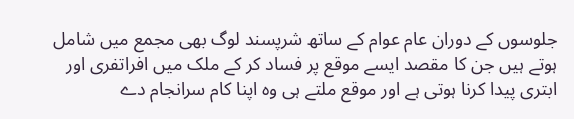جلوسوں کے دوران عام عوام کے ساتھ شرپسند لوگ بھی مجمع میں شامل ہوتے ہیں جن کا مقصد ایسے موقع پر فساد کر کے ملک میں افراتفری اور ابتری پیدا کرنا ہوتی ہے اور موقع ملتے ہی وہ اپنا کام سرانجام دے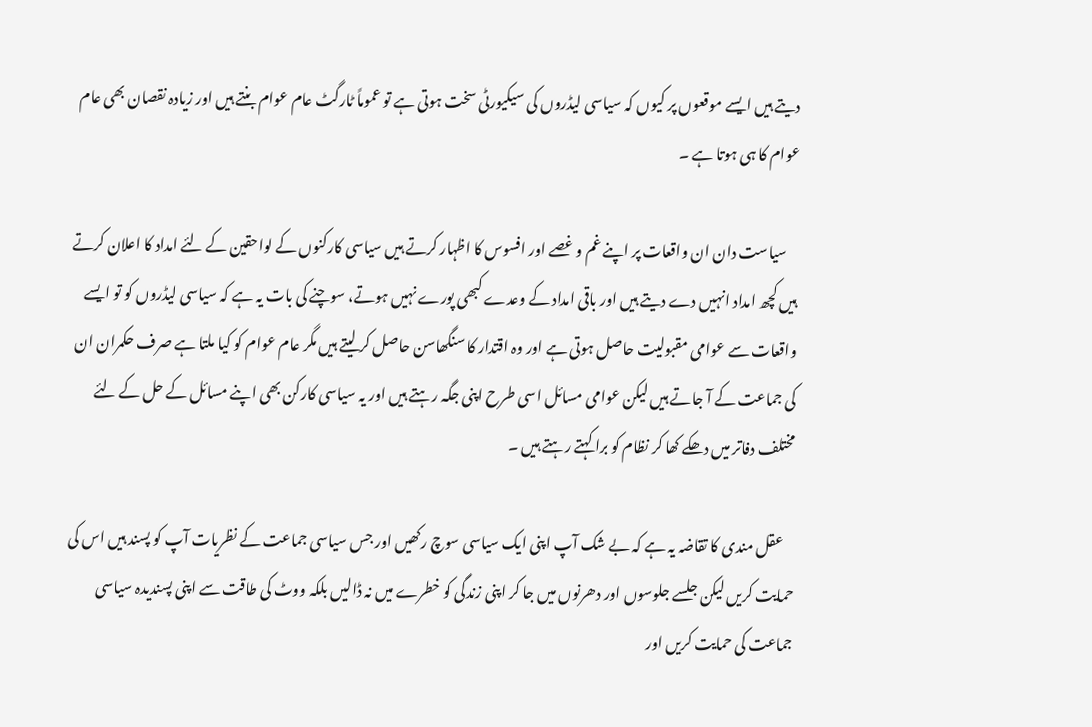دیتے ہیں ایسے موقعوں پر کیوں کہ سیاسی لیڈروں کی سیکیورٹی سخت ہوتی ہے تو عموماً ٹارگٹ عام عوام بنتے ہیں اور زیادہ نقصان بھی عام عوام کا ہی ہوتا ہے ۔

    سیاست دان ان واقعات پر اپنے غم و غصے اور افسوس کا اظہار کرتے ہیں سیاسی کارکنوں کے لواحقین کے لئے امداد کا اعلان کرتے ہیں کچھ امداد انہیں دے دیتے ہیں اور باقی امداد کے وعدے کبھی پورے نہیں ہوتے، سوچنے کی بات یہ ہے کہ سیاسی لیڈروں کو تو ایسے واقعات سے عوامی مقبولیت حاصل ہوتی ہے اور وہ اقتدار کا سنگھاسن حاصل کر لیتے ہیں مگر عام عوام کو کیا ملتا ہے صرف حکمران ان کی جماعت کے آ جاتے ہیں لیکن عوامی مسائل اسی طرح اپنی جگہ رہتے ہیں اور یہ سیاسی کارکن بھی اپنے مسائل کے حل کے لئے مختلف دفاتر میں دھکے کھا کر نظام کو برا کہتے رہتے ہیں ۔

    عقل مندی کا تقاضہ یہ ہے کہ بے شک آپ اپنی ایک سیاسی سوچ رکھیں اور جس سیاسی جماعت کے نظریات آپ کو پسند ہیں اس کی حمایت کریں لیکن جلسے جلوسوں اور دھرنوں میں جا کر اپنی زندگی کو خطرے میں نہ ڈالیں بلکہ ووٹ کی طاقت سے اپنی پسندیدہ سیاسی جماعت کی حمایت کریں اور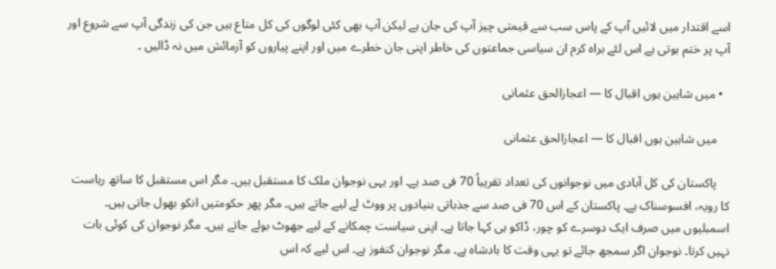اسے اقتدار میں لائیں آپ کے پاس سب سے قیمتی چیز آپ کی جان ہے لیکن آپ بھی کئی لوگوں کی کل متاع ہیں جن کی زندگی آپ سے شروع اور آپ پر ختم ہوتی ہے اس لئے براہ کرم ان سیاسی جماعتوں کی خاطر اپنی جان خطرے میں اور اپنے پیاروں کو آزمائش میں نہ ڈالیں ۔

  • میں شاہین ہوں اقبال کا — اعجازالحق عثمانی

    میں شاہین ہوں اقبال کا — اعجازالحق عثمانی

    پاکستان کی کل آبادی میں نوجوانوں کی تعداد تقریباً 70 فی صد ہے۔ اور یہی نوجوان ملک کا مستقبل ہیں۔ مگر اس مستقبل کا ساتھ ریاست کا رویہ، افسوسناک ہے۔ پاکستان کے اس 70 فی صد سے جذباتی بنیادوں پر ووٹ لے لیے جاتے ہیں۔ مگر پھر حکومتیں انکو بھول جاتی ہیں۔ اسمبلیوں میں صرف ایک دوسرے کو چور، ڈاکو ہی کہا جاتا ہے۔ اپنی سیاست چمکانے کے لیے جھوٹ بولے جاتے ہیں۔ مگر نوجوان کی کوئی بات نہیں کرتا۔ نوجوان اگر سمجھ جائے تو یہی وقت کا بادشاہ ہے۔ مگر نوجوان کنفوز ہے۔ اس لیے کہ اس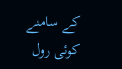کے سامنے کوئی رول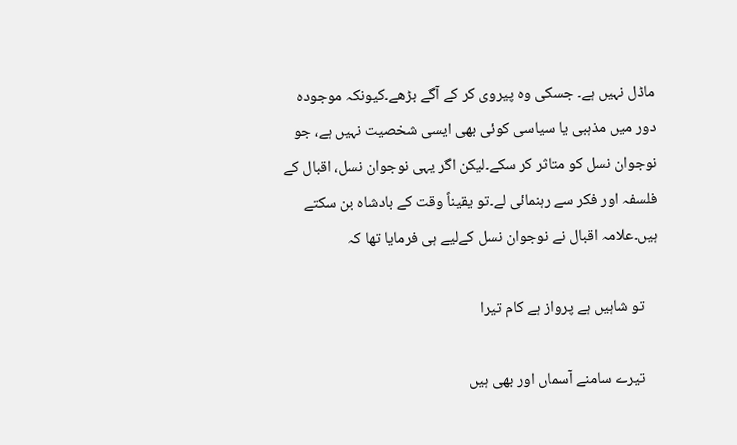ماڈل نہیں ہے۔ جسکی وہ پیروی کر کے آگے بڑھے۔کیونکہ موجودہ دور میں مذہبی یا سیاسی کوئی بھی ایسی شخصیت نہیں ہے، جو نوجوان نسل کو متاثر کر سکے۔لیکن اگر یہی نوجوان نسل، اقبال کے فلسفہ اور فکر سے رہنمائی لے۔تو یقیناً وقت کے بادشاہ بن سکتے ہیں۔علامہ اقبال نے نوجوان نسل کےلیے ہی فرمایا تھا کہ

    تو شاہیں ہے پرواز ہے کام تیرا

    تیرے سامنے آسماں اور بھی ہیں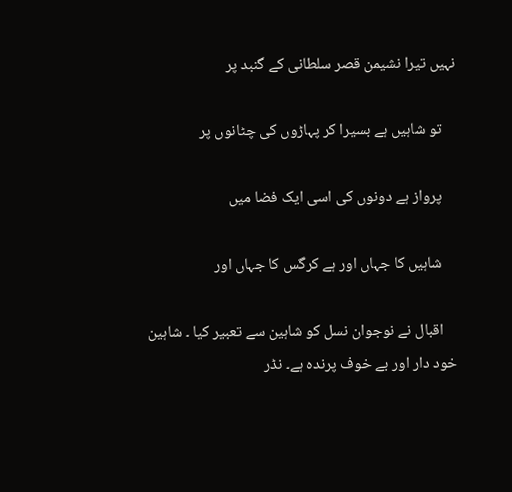نہیں تیرا نشیمن قصر سلطانی کے گنبد پر

    تو شاہیں ہے بسیرا کر پہاڑوں کی چٹانوں پر

    پرواز ہے دونوں کی اسی ایک فضا میں

    شاہیں کا جہاں اور ہے کرگس کا جہاں اور

    اقبال نے نوجوان نسل کو شاہین سے تعبیر کیا ۔ شاہین خود دار اور بے خوف پرندہ ہے۔ نڈر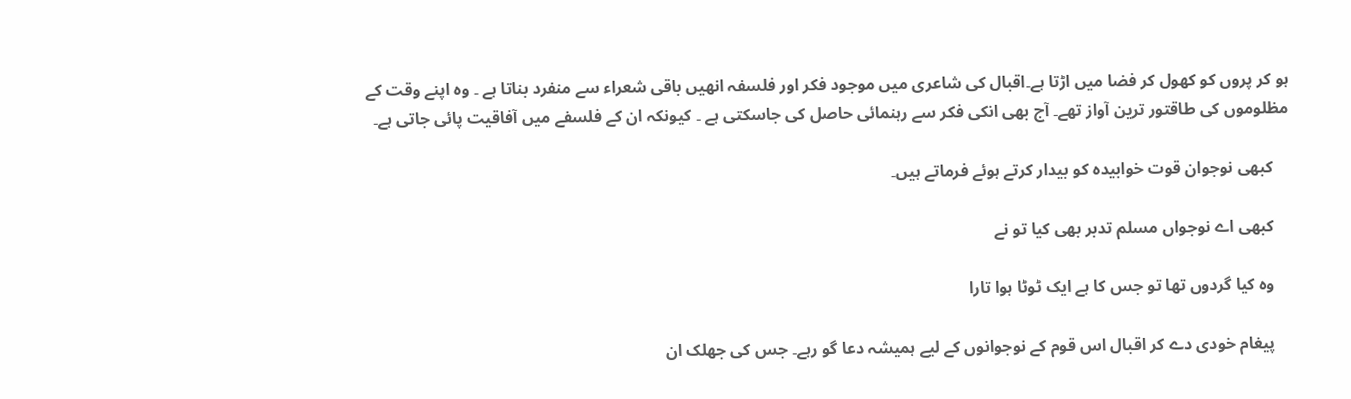ہو کر پروں کو کھول کر فضا میں اڑتا ہے۔اقبال کی شاعری میں موجود فکر اور فلسفہ انھیں باقی شعراء سے منفرد بناتا ہے ۔ وہ اپنے وقت کے مظلوموں کی طاقتور ترین آواز تھے۔ آج بھی انکی فکر سے رہنمائی حاصل کی جاسکتی ہے ۔ کیونکہ ان کے فلسفے میں آفاقیت پائی جاتی ہے۔

    کبھی نوجوان قوت خوابیدہ کو بیدار کرتے ہوئے فرماتے ہیں۔

    کبھی اے نوجواں مسلم تدبر بھی کیا تو نے

    وہ کیا گردوں تھا تو جس کا ہے ایک ٹوٹا ہوا تارا

    پیغام خودی دے کر اقبال اس قوم کے نوجوانوں کے لیے ہمیشہ دعا گو رہے۔ جس کی جھلک ان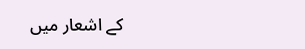کے اشعار میں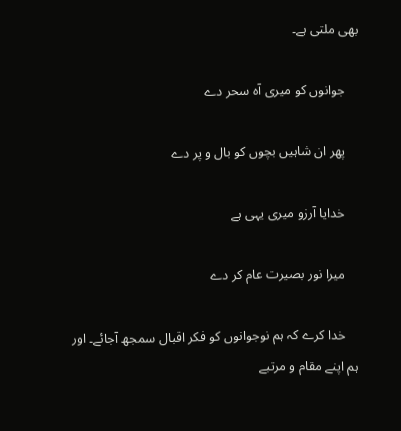بھی ملتی ہے۔

    جوانوں کو میری آہ سحر دے

    پھر ان شاہیں بچوں کو بال و پر دے

    خدایا آرزو میری یہی ہے

    میرا نور بصیرت عام کر دے

    خدا کرے کہ ہم نوجوانوں کو فکر اقبال سمجھ آجائے۔ اور ہم اپنے مقام و مرتبے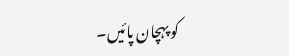کو پہچان پائیں۔